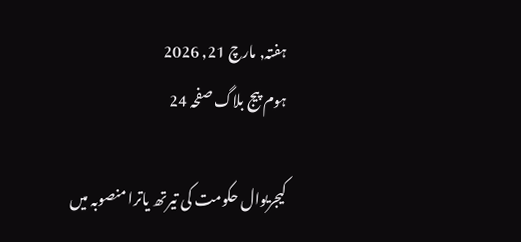ہفتہ, مارچ 21, 2026
ہوم پیج بلاگ صفحہ 24

کیجریوال حکومت کی تیرتھ یاترا منصوبہ میں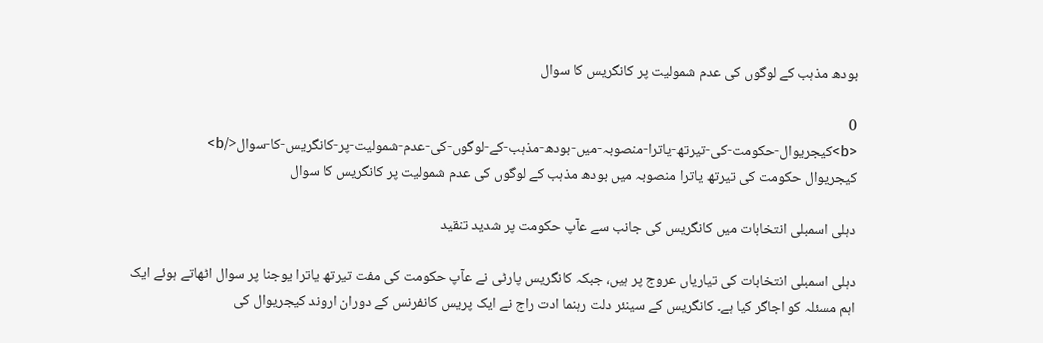بودھ مذہب کے لوگوں کی عدم شمولیت پر کانگریس کا سوال

0
<b>کیجریوال-حکومت-کی-تیرتھ-یاترا-منصوبہ-میں-بودھ-مذہب-کے-لوگوں-کی-عدم-شمولیت-پر-کانگریس-کا-سوال</b>
کیجریوال حکومت کی تیرتھ یاترا منصوبہ میں بودھ مذہب کے لوگوں کی عدم شمولیت پر کانگریس کا سوال

دہلی اسمبلی انتخابات میں کانگریس کی جانب سے عآپ حکومت پر شدید تنقید

دہلی اسمبلی انتخابات کی تیاریاں عروج پر ہیں، جبکہ کانگریس پارٹی نے عآپ حکومت کی مفت تیرتھ یاترا یوجنا پر سوال اٹھاتے ہوئے ایک اہم مسئلہ کو اجاگر کیا ہے۔ کانگریس کے سینئر دلت رہنما ادت راج نے ایک پریس کانفرنس کے دوران اروند کیجریوال کی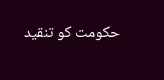حکومت کو تنقید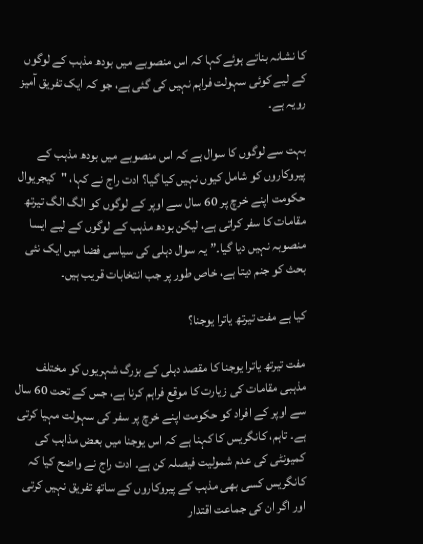کا نشانہ بناتے ہوئے کہا کہ اس منصوبے میں بودھ مذہب کے لوگوں کے لیے کوئی سہولت فراہم نہیں کی گئی ہے، جو کہ ایک تفریق آمیز رویہ ہے۔

بہت سے لوگوں کا سوال ہے کہ اس منصوبے میں بودھ مذہب کے پیروکاروں کو شامل کیوں نہیں کیا گیا؟ ادت راج نے کہا، "کیجریوال حکومت اپنے خرچ پر 60 سال سے اوپر کے لوگوں کو الگ الگ تیرتھ مقامات کا سفر کراتی ہے، لیکن بودھ مذہب کے لوگوں کے لیے ایسا منصوبہ نہیں دیا گیا۔” یہ سوال دہلی کی سیاسی فضا میں ایک نئی بحث کو جنم دیتا ہے، خاص طور پر جب انتخابات قریب ہیں۔

کیا ہے مفت تیرتھ یاترا یوجنا؟

مفت تیرتھ یاترا یوجنا کا مقصد دہلی کے بزرگ شہریوں کو مختلف مذہبی مقامات کی زیارت کا موقع فراہم کرنا ہے، جس کے تحت 60 سال سے اوپر کے افراد کو حکومت اپنے خرچ پر سفر کی سہولت مہیا کرتی ہے۔ تاہم، کانگریس کا کہنا ہے کہ اس یوجنا میں بعض مذاہب کی کمیونٹی کی عدم شمولیت فیصلہ کن ہے۔ ادت راج نے واضح کیا کہ کانگریس کسی بھی مذہب کے پیروکاروں کے ساتھ تفریق نہیں کرتی اور اگر ان کی جماعت اقتدار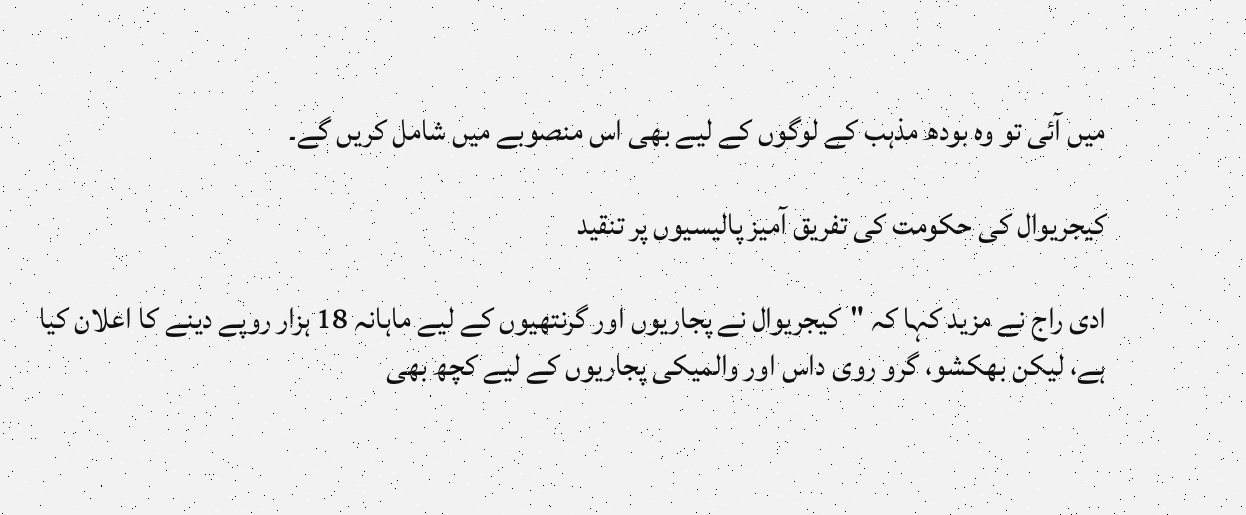میں آئی تو وہ بودھ مذہب کے لوگوں کے لیے بھی اس منصوبے میں شامل کریں گے۔

کیجریوال کی حکومت کی تفریق آمیز پالیسیوں پر تنقید

ادی راج نے مزید کہا کہ "کیجریوال نے پجاریوں اور گرنتھیوں کے لیے ماہانہ 18 ہزار روپے دینے کا اعلان کیا ہے، لیکن بھکشو، گرو روی داس اور والمیکی پجاریوں کے لیے کچھ بھی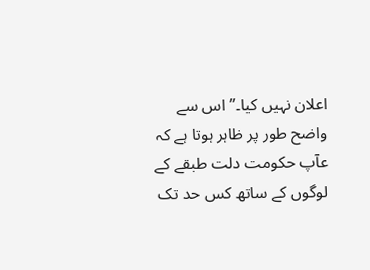اعلان نہیں کیا۔” اس سے واضح طور پر ظاہر ہوتا ہے کہ عآپ حکومت دلت طبقے کے لوگوں کے ساتھ کس حد تک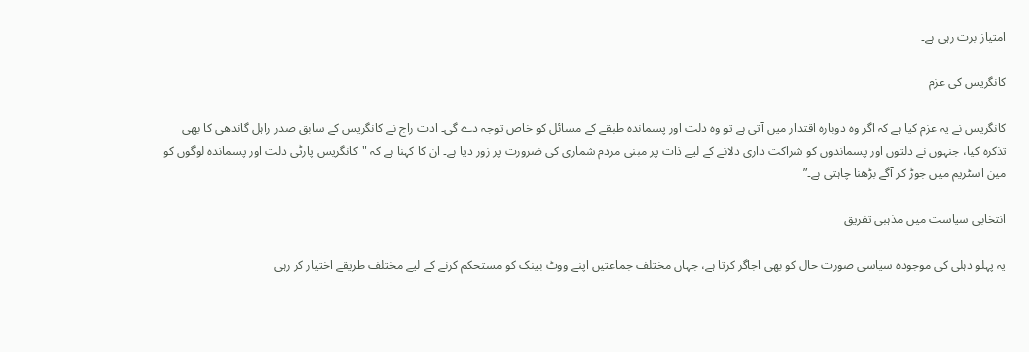امتیاز برت رہی ہے۔

کانگریس کی عزم

کانگریس نے یہ عزم کیا ہے کہ اگر وہ دوبارہ اقتدار میں آتی ہے تو وہ دلت اور پسماندہ طبقے کے مسائل کو خاص توجہ دے گی۔ ادت راج نے کانگریس کے سابق صدر راہل گاندھی کا بھی تذکرہ کیا، جنہوں نے دلتوں اور پسماندوں کو شراکت داری دلانے کے لیے ذات پر مبنی مردم شماری کی ضرورت پر زور دیا ہے۔ ان کا کہنا ہے کہ "کانگریس پارٹی دلت اور پسماندہ لوگوں کو مین اسٹریم میں جوڑ کر آگے بڑھنا چاہتی ہے۔”

انتخابی سیاست میں مذہبی تفریق

یہ پہلو دہلی کی موجودہ سیاسی صورت حال کو بھی اجاگر کرتا ہے، جہاں مختلف جماعتیں اپنے ووٹ بینک کو مستحکم کرنے کے لیے مختلف طریقے اختیار کر رہی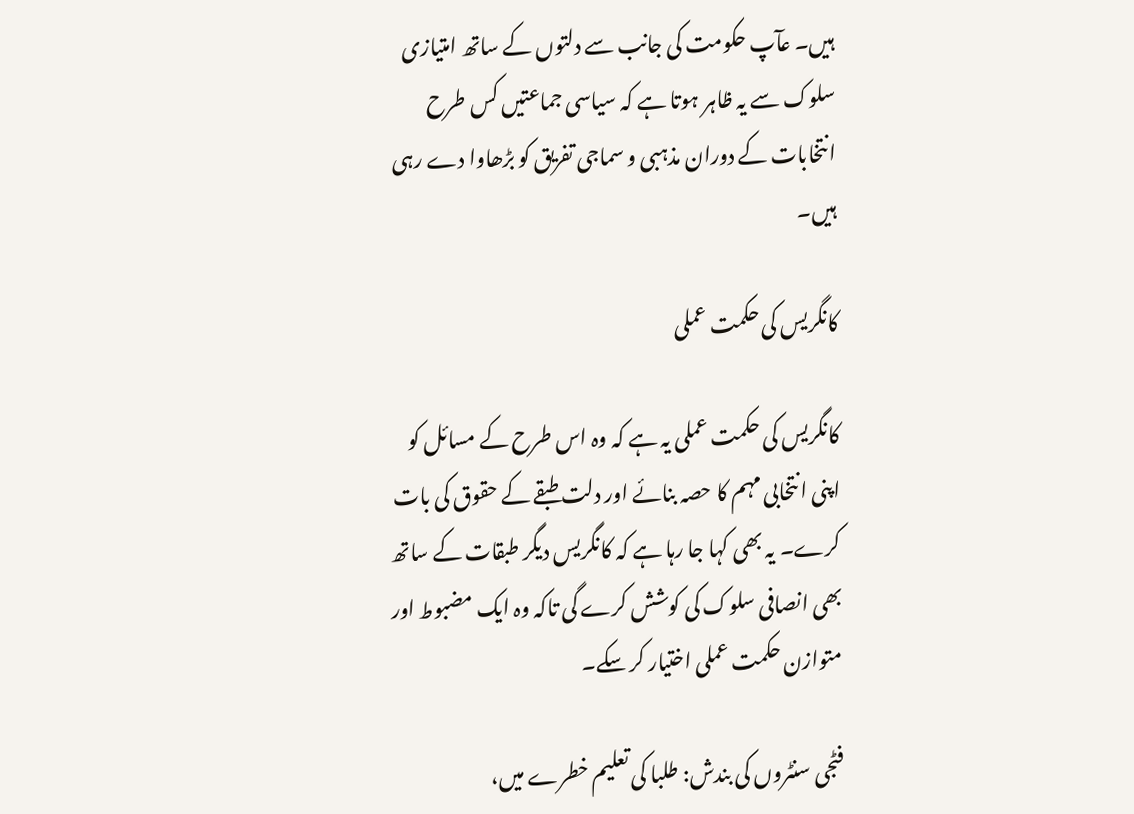ہیں۔ عآپ حکومت کی جانب سے دلتوں کے ساتھ امتیازی سلوک سے یہ ظاہر ہوتا ہے کہ سیاسی جماعتیں کس طرح انتخابات کے دوران مذہبی و سماجی تفریق کو بڑھاوا دے رہی ہیں۔

کانگریس کی حکمت عملی

کانگریس کی حکمت عملی یہ ہے کہ وہ اس طرح کے مسائل کو اپنی انتخابی مہم کا حصہ بنائے اور دلت طبقے کے حقوق کی بات کرے۔ یہ بھی کہا جا رہا ہے کہ کانگریس دیگر طبقات کے ساتھ بھی انصافی سلوک کی کوشش کرے گی تاکہ وہ ایک مضبوط اور متوازن حکمت عملی اختیار کر سکے۔

فٹجی سنٹروں کی بندش: طلبا کی تعلیم خطرے میں،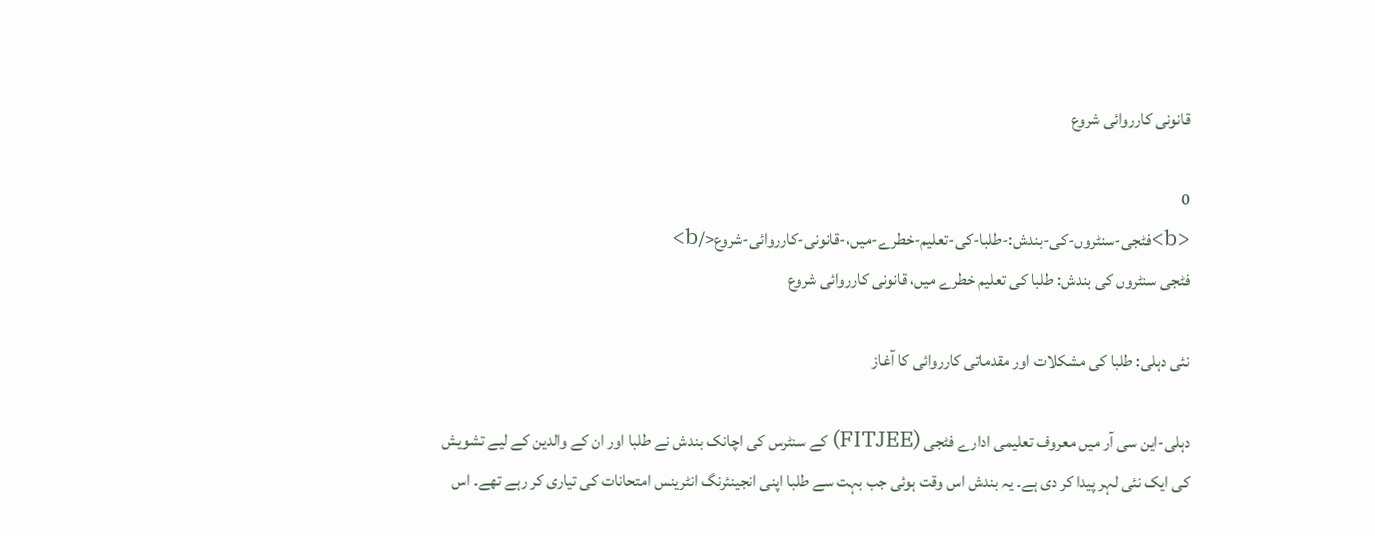قانونی کارروائی شروع

0
<b>فٹجی-سنٹروں-کی-بندش:-طلبا-کی-تعلیم-خطرے-میں،-قانونی-کارروائی-شروع</b>
فٹجی سنٹروں کی بندش: طلبا کی تعلیم خطرے میں، قانونی کارروائی شروع

نئی دہلی: طلبا کی مشکلات اور مقدماتی کارروائی کا آغاز

دہلی-این سی آر میں معروف تعلیمی ادارے فٹجی (FITJEE) کے سنٹرس کی اچانک بندش نے طلبا اور ان کے والدین کے لیے تشویش کی ایک نئی لہر پیدا کر دی ہے۔ یہ بندش اس وقت ہوئی جب بہت سے طلبا اپنی انجینئرنگ انٹرینس امتحانات کی تیاری کر رہے تھے۔ اس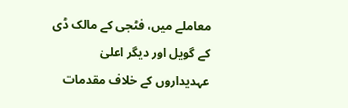معاملے میں، فٹجی کے مالک ڈی کے گویل اور دیگر اعلیٰ عہدیداروں کے خلاف مقدمات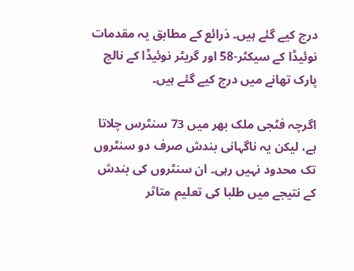درج کیے گئے ہیں۔ ذرائع کے مطابق یہ مقدمات نوئیڈا کے سیکٹر-58 اور گریٹر نوئیڈا کے نالج پارک تھانے میں درج کیے گئے ہیں۔

اگرچہ فٹجی ملک بھر میں 73 سنٹرس چلاتا ہے، لیکن یہ ناگہانی بندش صرف دو سنٹروں تک محدود نہیں رہی۔ ان سنٹروں کی بندش کے نتیجے میں طلبا کی تعلیم متاثر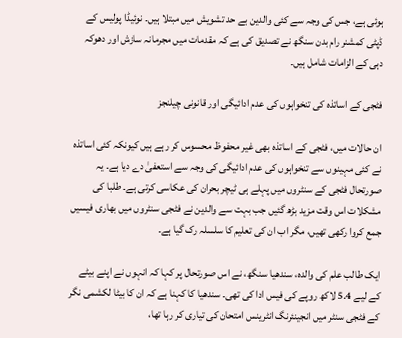ہوئی ہے، جس کی وجہ سے کئی والدین بے حد تشویش میں مبتلا ہیں۔ نوئیڈا پولیس کے ڈپٹی کمشنر رام بدن سنگھ نے تصدیق کی ہے کہ مقدمات میں مجرمانہ سازش اور دھوکہ دہی کے الزامات شامل ہیں۔

فٹجی کے اساتذہ کی تنخواہوں کی عدم ادائیگی اور قانونی چیلنجز

ان حالات میں، فٹجی کے اساتذہ بھی غیر محفوظ محسوس کر رہے ہیں کیونکہ کئی اساتذہ نے کئی مہینوں سے تنخواہوں کی عدم ادائیگی کی وجہ سے استعفیٰ دے دیا ہے۔ یہ صورتحال فٹجی کے سنٹروں میں پہلے ہی ٹیچر بحران کی عکاسی کرتی ہے۔ طلبا کی مشکلات اس وقت مزید بڑھ گئیں جب بہت سے والدین نے فٹجی سنٹروں میں بھاری فیسیں جمع کروا رکھی تھیں، مگر اب ان کی تعلیم کا سلسلہ رک گیا ہے۔

ایک طالب علم کی والدہ، سندھیا سنگھ، نے اس صورتحال پر کہا کہ انہوں نے اپنے بیٹے کے لیے 5.4 لاکھ روپے کی فیس ادا کی تھی۔ سندھیا کا کہنا ہے کہ ان کا بیٹا لکشمی نگر کے فٹجی سنٹر میں انجینئرنگ انٹرینس امتحان کی تیاری کر رہا تھا،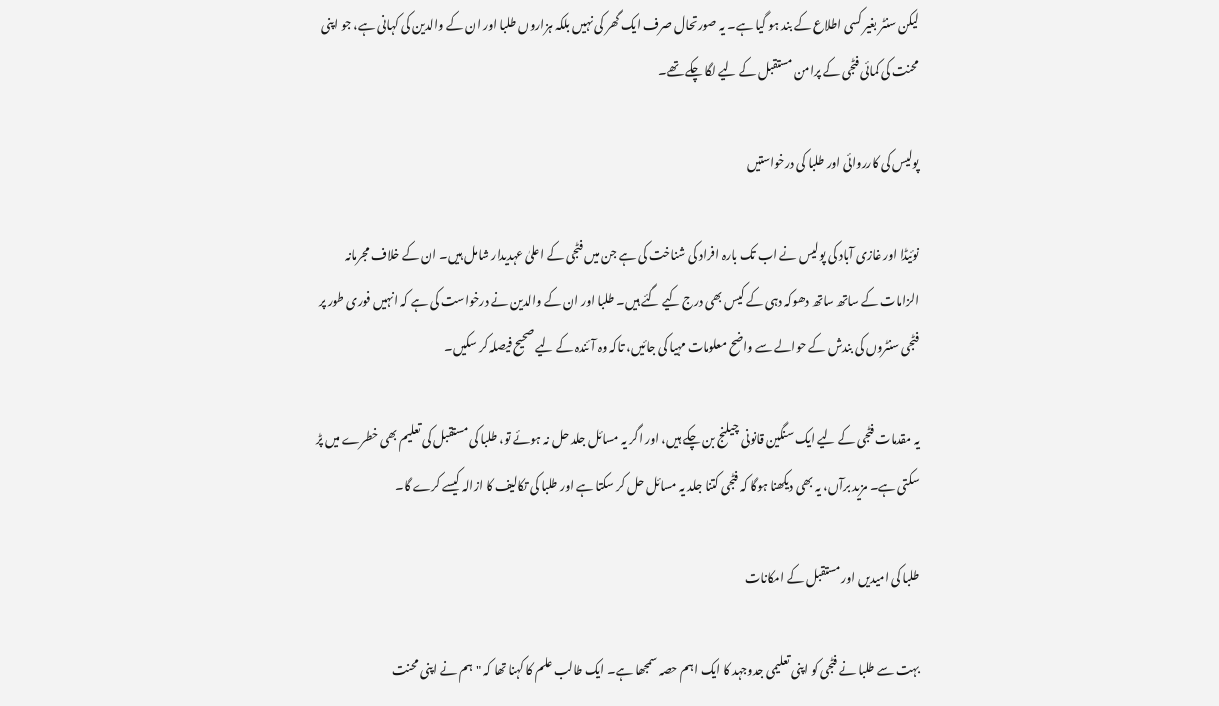لیکن سنٹر بغیر کسی اطلاع کے بند ہو گیا ہے۔ یہ صورتحال صرف ایک گھر کی نہیں بلکہ ہزاروں طلبا اور ان کے والدین کی کہانی ہے، جو اپنی محنت کی کمائی فٹجی کے پرامن مستقبل کے لیے لگا چکے تھے۔

پولیس کی کارروائی اور طلبا کی درخواستیں

نوئیڈا اور غازی آباد کی پولیس نے اب تک بارہ افراد کی شناخت کی ہے جن میں فٹجی کے اعلیٰ عہدیدار شامل ہیں۔ ان کے خلاف مجرمانہ الزامات کے ساتھ ساتھ دھوکہ دہی کے کیس بھی درج کیے گئے ہیں۔ طلبا اور ان کے والدین نے درخواست کی ہے کہ انہیں فوری طور پر فٹجی سنٹروں کی بندش کے حوالے سے واضح معلومات مہیا کی جائیں، تاکہ وہ آئندہ کے لیے صحیح فیصلہ کر سکیں۔

یہ مقدمات فٹجی کے لیے ایک سنگین قانونی چیلنج بن چکے ہیں، اور اگر یہ مسائل جلد حل نہ ہوئے تو، طلبا کی مستقبل کی تعلیم بھی خطرے میں پڑ سکتی ہے۔ مزید برآں، یہ بھی دیکھنا ہوگا کہ فٹجی کتنا جلد یہ مسائل حل کر سکتا ہے اور طلبا کی تکالیف کا ازالہ کیسے کرے گا۔

طلبا کی امیدیں اور مستقبل کے امکانات

بہت سے طلبا نے فٹجی کو اپنی تعلیمی جدوجہد کا ایک اہم حصہ سمجھا ہے۔ ایک طالب علم کا کہنا تھا کہ "ہم نے اپنی محنت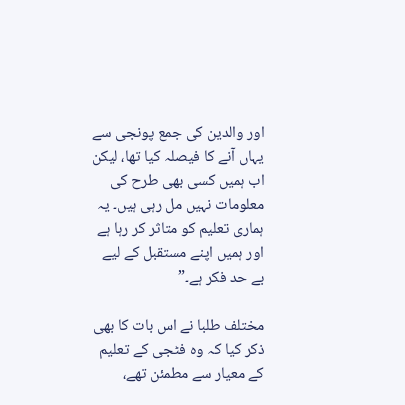اور والدین کی جمع پونجی سے یہاں آنے کا فیصلہ کیا تھا، لیکن اب ہمیں کسی بھی طرح کی معلومات نہیں مل رہی ہیں۔ یہ ہماری تعلیم کو متاثر کر رہا ہے اور ہمیں اپنے مستقبل کے لیے بے حد فکر ہے۔”

مختلف طلبا نے اس بات کا بھی ذکر کیا کہ وہ فٹجی کے تعلیم کے معیار سے مطمئن تھے،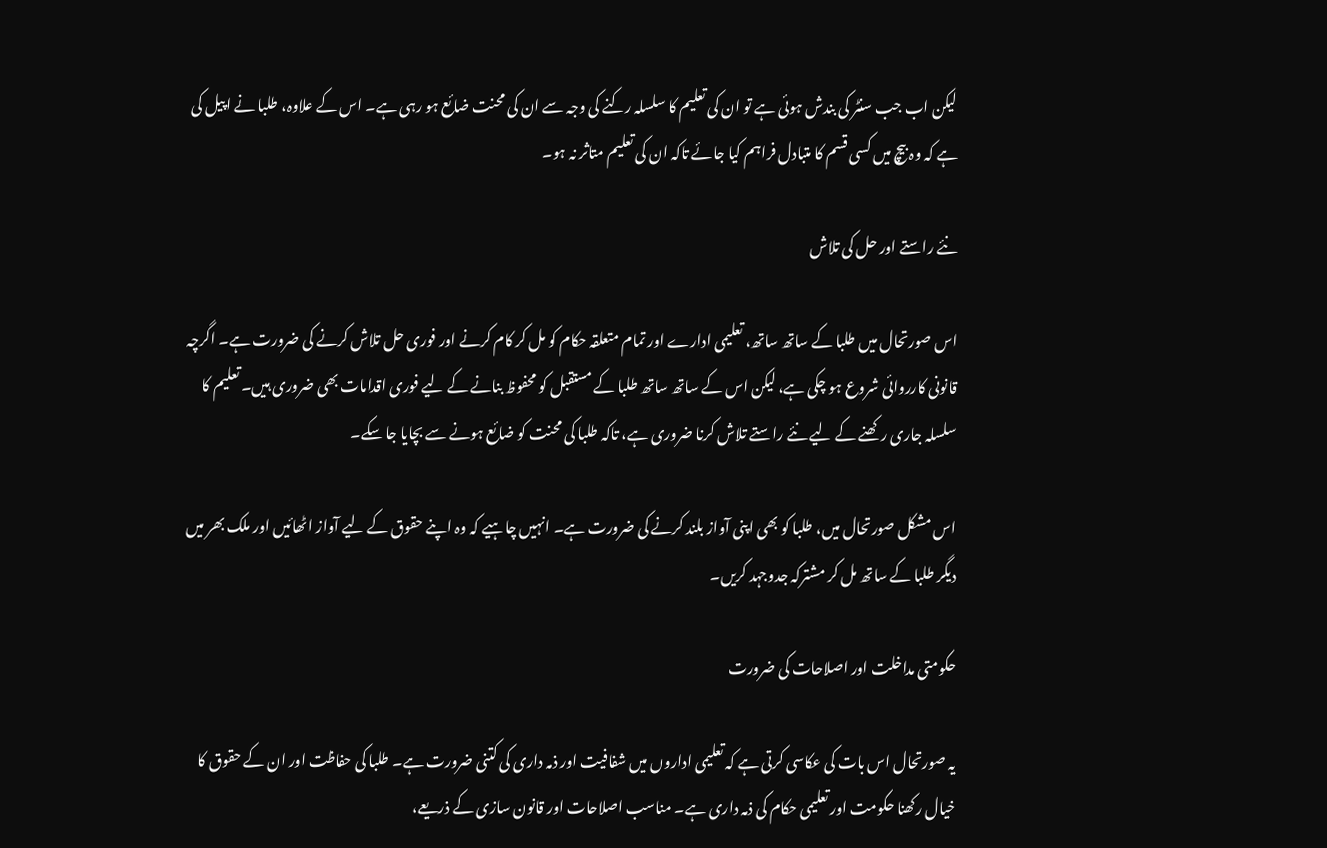لیکن اب جب سنٹر کی بندش ہوئی ہے تو ان کی تعلیم کا سلسلہ رکنے کی وجہ سے ان کی محنت ضائع ہو رہی ہے۔ اس کے علاوہ، طلبا نے اپیل کی ہے کہ وہ بیچ میں کسی قسم کا متبادل فراہم کیا جائے تاکہ ان کی تعلیم متاثر نہ ہو۔

نئے راستے اور حل کی تلاش

اس صورتحال میں طلبا کے ساتھ ساتھ، تعلیمی ادارے اور تمام متعلقہ حکام کو مل کر کام کرنے اور فوری حل تلاش کرنے کی ضرورت ہے۔ اگرچہ قانونی کارروائی شروع ہو چکی ہے، لیکن اس کے ساتھ ساتھ طلبا کے مستقبل کو محفوظ بنانے کے لیے فوری اقدامات بھی ضروری ہیں۔ تعلیم کا سلسلہ جاری رکھنے کے لیے نئے راستے تلاش کرنا ضروری ہے، تاکہ طلبا کی محنت کو ضائع ہونے سے بچایا جا سکے۔

اس مشکل صورتحال میں، طلبا کو بھی اپنی آواز بلند کرنے کی ضرورت ہے۔ انہیں چاہیے کہ وہ اپنے حقوق کے لیے آواز اٹھائیں اور ملک بھر میں دیگر طلبا کے ساتھ مل کر مشترکہ جدوجہد کریں۔

حکومتی مداخلت اور اصلاحات کی ضرورت

یہ صورتحال اس بات کی عکاسی کرتی ہے کہ تعلیمی اداروں میں شفافیت اور ذمہ داری کی کتنی ضرورت ہے۔ طلبا کی حفاظت اور ان کے حقوق کا خیال رکھنا حکومت اور تعلیمی حکام کی ذمہ داری ہے۔ مناسب اصلاحات اور قانون سازی کے ذریعے،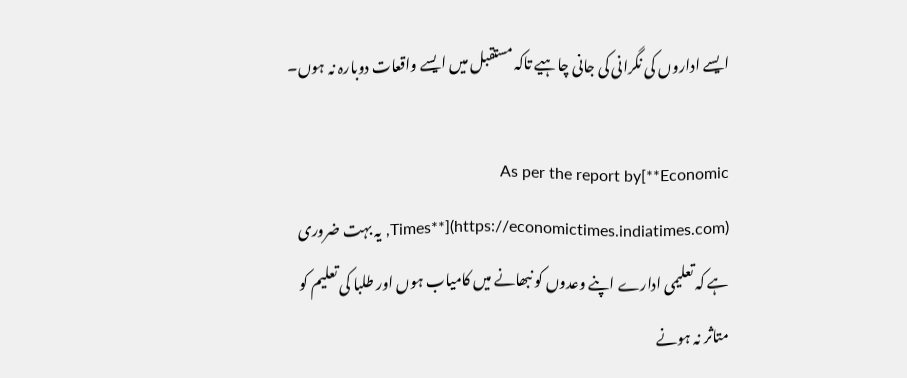ایسے اداروں کی نگرانی کی جانی چاہیے تاکہ مستقبل میں ایسے واقعات دوبارہ نہ ہوں۔

As per the report by[**Economic Times**](https://economictimes.indiatimes.com), یہ بہت ضروری ہے کہ تعلیمی ادارے اپنے وعدوں کو نبھانے میں کامیاب ہوں اور طلبا کی تعلیم کو متاثر نہ ہونے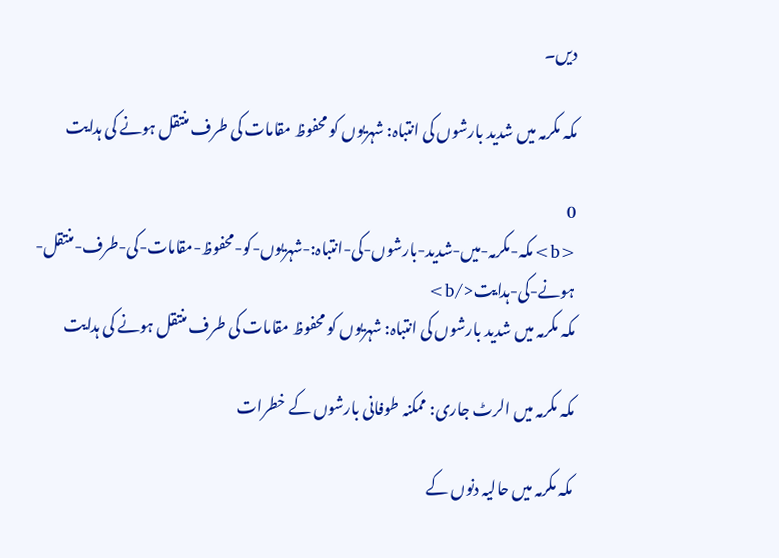دیں۔

مکہ مکرمہ میں شدید بارشوں کی انتباہ: شہریوں کو محفوظ مقامات کی طرف منتقل ہونے کی ہدایت

0
<b>مکہ-مکرمہ-میں-شدید-بارشوں-کی-انتباہ:-شہریوں-کو-محفوظ-مقامات-کی-طرف-منتقل-ہونے-کی-ہدایت</b>
مکہ مکرمہ میں شدید بارشوں کی انتباہ: شہریوں کو محفوظ مقامات کی طرف منتقل ہونے کی ہدایت

مکہ مکرمہ میں الرٹ جاری: ممکنہ طوفانی بارشوں کے خطرات

مکہ مکرمہ میں حالیہ دنوں کے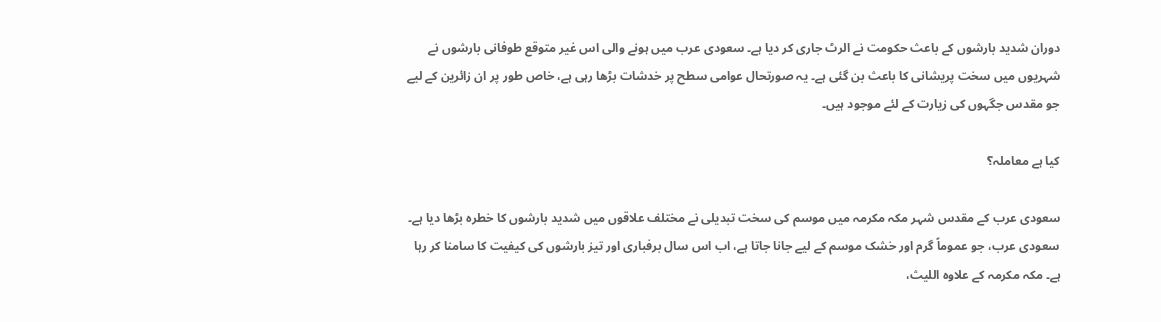دوران شدید بارشوں کے باعث حکومت نے الرٹ جاری کر دیا ہے۔ سعودی عرب میں ہونے والی اس غیر متوقع طوفانی بارشوں نے شہریوں میں سخت پریشانی کا باعث بن گئی ہے۔ یہ صورتحال عوامی سطح پر خدشات بڑھا رہی ہے، خاص طور پر ان زائرین کے لیے جو مقدس جگہوں کی زیارت کے لئے موجود ہیں۔

کیا ہے معاملہ؟

سعودی عرب کے مقدس شہر مکہ مکرمہ میں موسم کی سخت تبدیلی نے مختلف علاقوں میں شدید بارشوں کا خطرہ بڑھا دیا ہے۔ سعودی عرب، جو عموماً گرم اور خشک موسم کے لیے جانا جاتا ہے، اب اس سال برفباری اور تیز بارشوں کی کیفیت کا سامنا کر رہا ہے۔ مکہ مکرمہ کے علاوہ اللیث،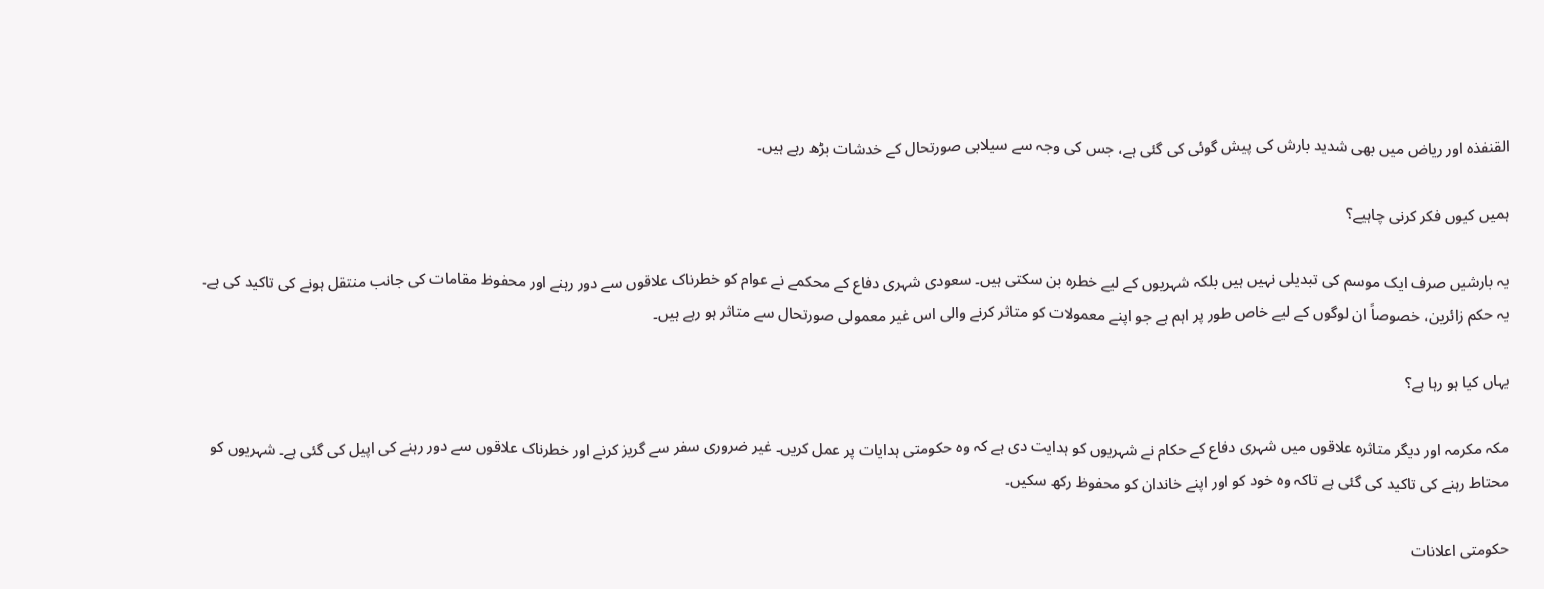القنفذہ اور ریاض میں بھی شدید بارش کی پیش گوئی کی گئی ہے، جس کی وجہ سے سیلابی صورتحال کے خدشات بڑھ رہے ہیں۔

ہمیں کیوں فکر کرنی چاہیے؟

یہ بارشیں صرف ایک موسم کی تبدیلی نہیں ہیں بلکہ شہریوں کے لیے خطرہ بن سکتی ہیں۔ سعودی شہری دفاع کے محکمے نے عوام کو خطرناک علاقوں سے دور رہنے اور محفوظ مقامات کی جانب منتقل ہونے کی تاکید کی ہے۔ یہ حکم زائرین، خصوصاً ان لوگوں کے لیے خاص طور پر اہم ہے جو اپنے معمولات کو متاثر کرنے والی اس غیر معمولی صورتحال سے متاثر ہو رہے ہیں۔

یہاں کیا ہو رہا ہے؟

مکہ مکرمہ اور دیگر متاثرہ علاقوں میں شہری دفاع کے حکام نے شہریوں کو ہدایت دی ہے کہ وہ حکومتی ہدایات پر عمل کریں۔ غیر ضروری سفر سے گریز کرنے اور خطرناک علاقوں سے دور رہنے کی اپیل کی گئی ہے۔ شہریوں کو محتاط رہنے کی تاکید کی گئی ہے تاکہ وہ خود کو اور اپنے خاندان کو محفوظ رکھ سکیں۔

حکومتی اعلانات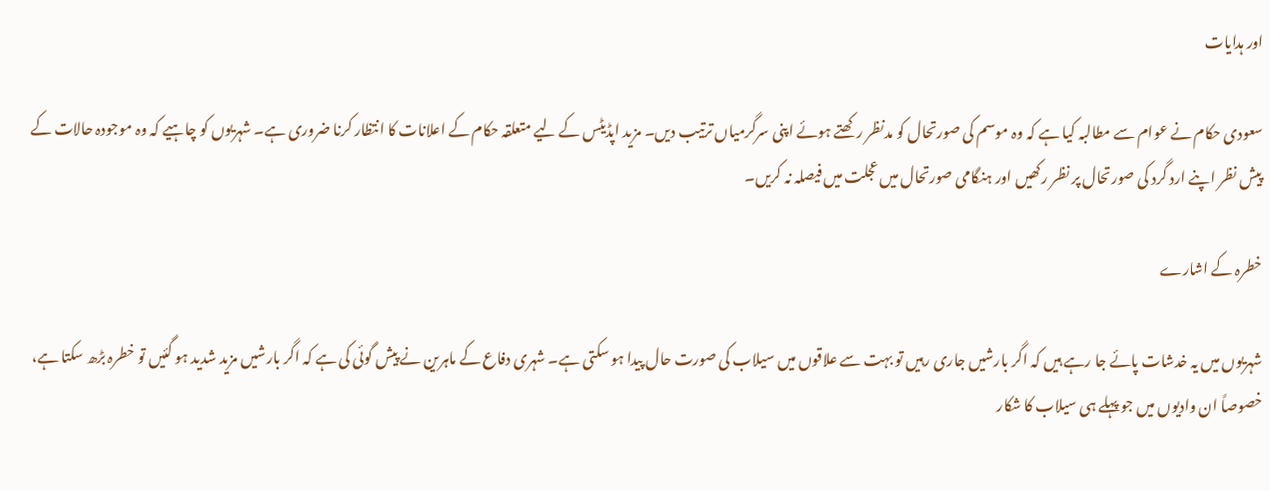اور ہدایات

سعودی حکام نے عوام سے مطالبہ کیا ہے کہ وہ موسم کی صورتحال کو مدنظر رکھتے ہوئے اپنی سرگرمیاں ترتیب دیں۔ مزید اپڈیٹس کے لیے متعلقہ حکام کے اعلانات کا انتظار کرنا ضروری ہے۔ شہریوں کو چاہیے کہ وہ موجودہ حالات کے پیش نظر اپنے ارد گرد کی صورتحال پر نظر رکھیں اور ہنگامی صورتحال میں عجلت میں فیصلہ نہ کریں۔

خطرہ کے اشارے

شہریوں میں یہ خدشات پائے جا رہے ہیں کہ اگر بارشیں جاری رہیں تو بہت سے علاقوں میں سیلاب کی صورت حال پیدا ہو سکتی ہے۔ شہری دفاع کے ماہرین نے پیش گوئی کی ہے کہ اگر بارشیں مزید شدید ہو گئیں تو خطرہ بڑھ سکتا ہے، خصوصاً ان وادیوں میں جو پہلے ہی سیلاب کا شکار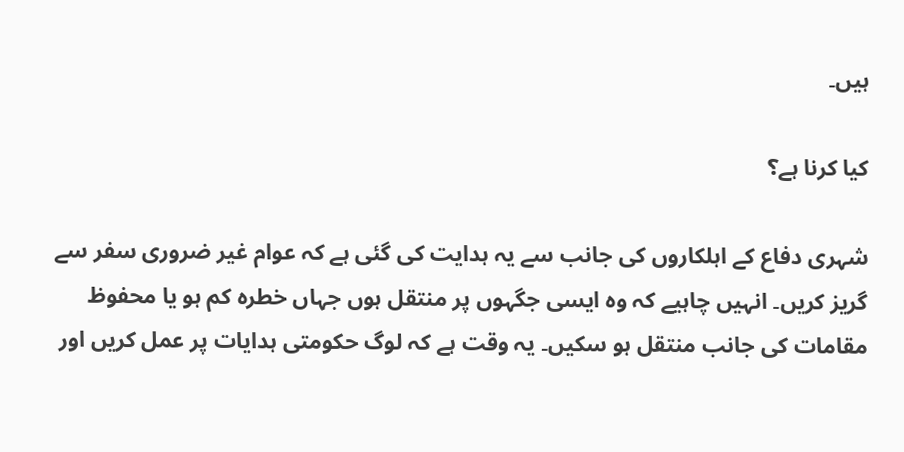ہیں۔

کیا کرنا ہے؟

شہری دفاع کے اہلکاروں کی جانب سے یہ ہدایت کی گئی ہے کہ عوام غیر ضروری سفر سے گریز کریں۔ انہیں چاہیے کہ وہ ایسی جگہوں پر منتقل ہوں جہاں خطرہ کم ہو یا محفوظ مقامات کی جانب منتقل ہو سکیں۔ یہ وقت ہے کہ لوگ حکومتی ہدایات پر عمل کریں اور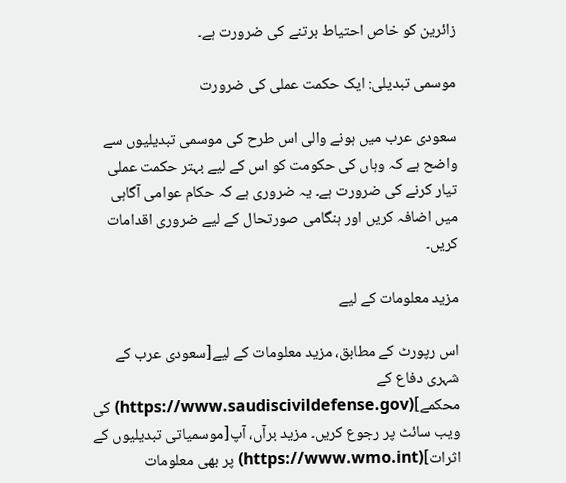زائرین کو خاص احتیاط برتنے کی ضرورت ہے۔

موسمی تبدیلی: ایک حکمت عملی کی ضرورت

سعودی عرب میں ہونے والی اس طرح کی موسمی تبدیلیوں سے واضح ہے کہ وہاں کی حکومت کو اس کے لیے بہتر حکمت عملی تیار کرنے کی ضرورت ہے۔ یہ ضروری ہے کہ حکام عوامی آگاہی میں اضافہ کریں اور ہنگامی صورتحال کے لیے ضروری اقدامات کریں۔

مزید معلومات کے لیے

اس رپورٹ کے مطابق، مزید معلومات کے لیے[سعودی عرب کے شہری دفاع کے محکمے](https://www.saudiscivildefense.gov) کی ویب سائٹ پر رجوع کریں۔ مزید برآں، آپ[موسمیاتی تبدیلیوں کے اثرات](https://www.wmo.int) پر بھی معلومات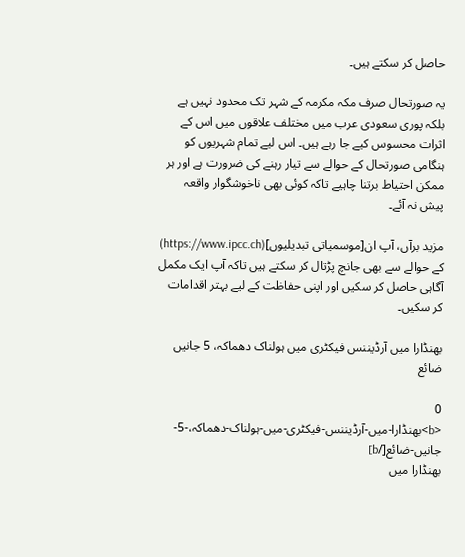حاصل کر سکتے ہیں۔

یہ صورتحال صرف مکہ مکرمہ کے شہر تک محدود نہیں ہے بلکہ پوری سعودی عرب میں مختلف علاقوں میں اس کے اثرات محسوس کیے جا رہے ہیں۔ اس لیے تمام شہریوں کو ہنگامی صورتحال کے حوالے سے تیار رہنے کی ضرورت ہے اور ہر ممکن احتیاط برتنا چاہیے تاکہ کوئی بھی ناخوشگوار واقعہ پیش نہ آئے۔

مزید برآں، آپ ان[موسمیاتی تبدیلیوں](https://www.ipcc.ch) کے حوالے سے بھی جانچ پڑتال کر سکتے ہیں تاکہ آپ ایک مکمل آگاہی حاصل کر سکیں اور اپنی حفاظت کے لیے بہتر اقدامات کر سکیں۔

بھنڈارا میں آرڈیننس فیکٹری میں ہولناک دھماکہ، 5 جانیں ضائع

0
<b>بھنڈارا-میں-آرڈیننس-فیکٹری-میں-ہولناک-دھماکہ،-5-جانیں-ضائع[/b]
بھنڈارا میں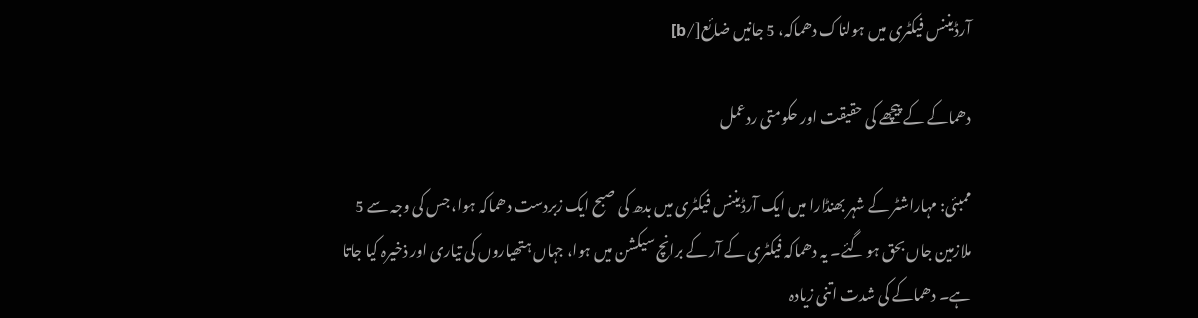آرڈیننس فیکٹری میں ہولناک دھماکہ، 5 جانیں ضائع[/b]

دھماکے کے پیچھے کی حقیقت اور حکومتی ردعمل

ممبئی: مہاراشٹر کے شہر بھنڈارا میں ایک آرڈیننس فیکٹری میں بدھ کی صبح ایک زبردست دھماکہ ہوا، جس کی وجہ سے 5 ملازمین جاں بحق ہو گئے۔ یہ دھماکہ فیکٹری کے آر کے برانچ سیکشن میں ہوا، جہاں ہتھیاروں کی تیاری اور ذخیرہ کیا جاتا ہے۔ دھماکے کی شدت اتنی زیادہ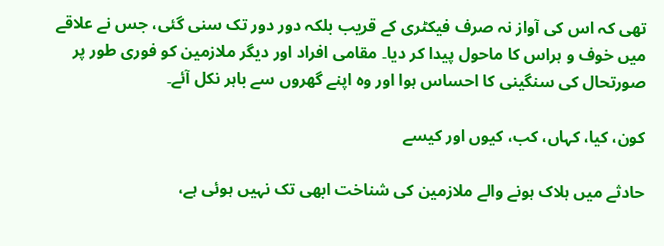تھی کہ اس کی آواز نہ صرف فیکٹری کے قریب بلکہ دور دور تک سنی گئی، جس نے علاقے میں خوف و ہراس کا ماحول پیدا کر دیا۔ مقامی افراد اور دیگر ملازمین کو فوری طور پر صورتحال کی سنگینی کا احساس ہوا اور وہ اپنے گھروں سے باہر نکل آئے۔

کون، کیا، کہاں، کب، کیوں اور کیسے

حادثے میں ہلاک ہونے والے ملازمین کی شناخت ابھی تک نہیں ہوئی ہے،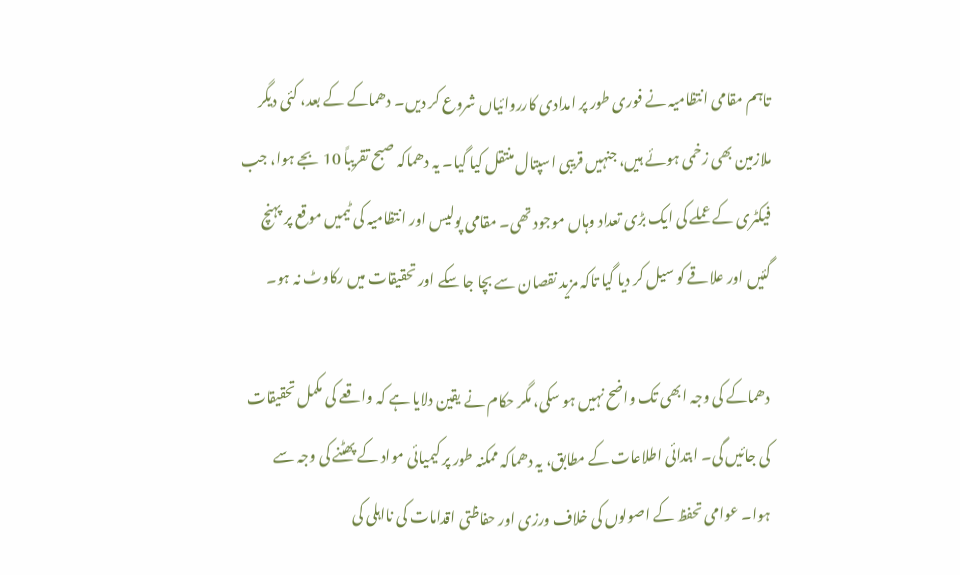تاہم مقامی انتظامیہ نے فوری طور پر امدادی کارروائیاں شروع کر دیں۔ دھماکے کے بعد، کئی دیگر ملازمین بھی زخمی ہوئے ہیں، جنہیں قریبی اسپتال منتقل کیا گیا۔ یہ دھماکہ صبح تقریباً 10 بجے ہوا، جب فیکٹری کے عملے کی ایک بڑی تعداد وہاں موجود تھی۔ مقامی پولیس اور انتظامیہ کی ٹیمیں موقع پر پہنچ گئیں اور علاقے کو سیل کر دیا گیا تاکہ مزید نقصان سے بچا جا سکے اور تحقیقات میں رکاوٹ نہ ہو۔

دھماکے کی وجہ ابھی تک واضح نہیں ہو سکی، مگر حکام نے یقین دلایا ہے کہ واقعے کی مکمل تحقیقات کی جائیں گی۔ ابتدائی اطلاعات کے مطابق، یہ دھماکہ ممکنہ طور پر کیمیائی مواد کے پھٹنے کی وجہ سے ہوا۔ عوامی تحفظ کے اصولوں کی خلاف ورزی اور حفاظتی اقدامات کی نااہلی کی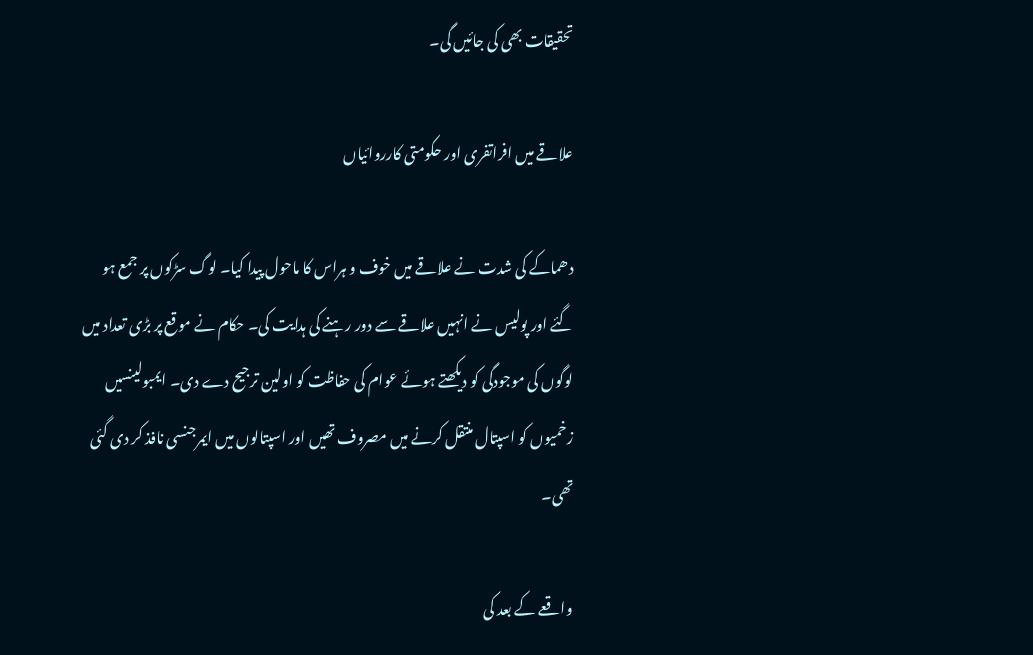تحقیقات بھی کی جائیں گی۔

علاقے میں افراتفری اور حکومتی کارروائیاں

دھماکے کی شدت نے علاقے میں خوف و ہراس کا ماحول پیدا کیا۔ لوگ سڑکوں پر جمع ہو گئے اور پولیس نے انہیں علاقے سے دور رہنے کی ہدایت کی۔ حکام نے موقع پر بڑی تعداد میں لوگوں کی موجودگی کو دیکھتے ہوئے عوام کی حفاظت کو اولین ترجیح دے دی۔ ایمبولینسیں زخمیوں کو اسپتال منتقل کرنے میں مصروف تھیں اور اسپتالوں میں ایمرجنسی نافذ کر دی گئی تھی۔

واقعے کے بعد کی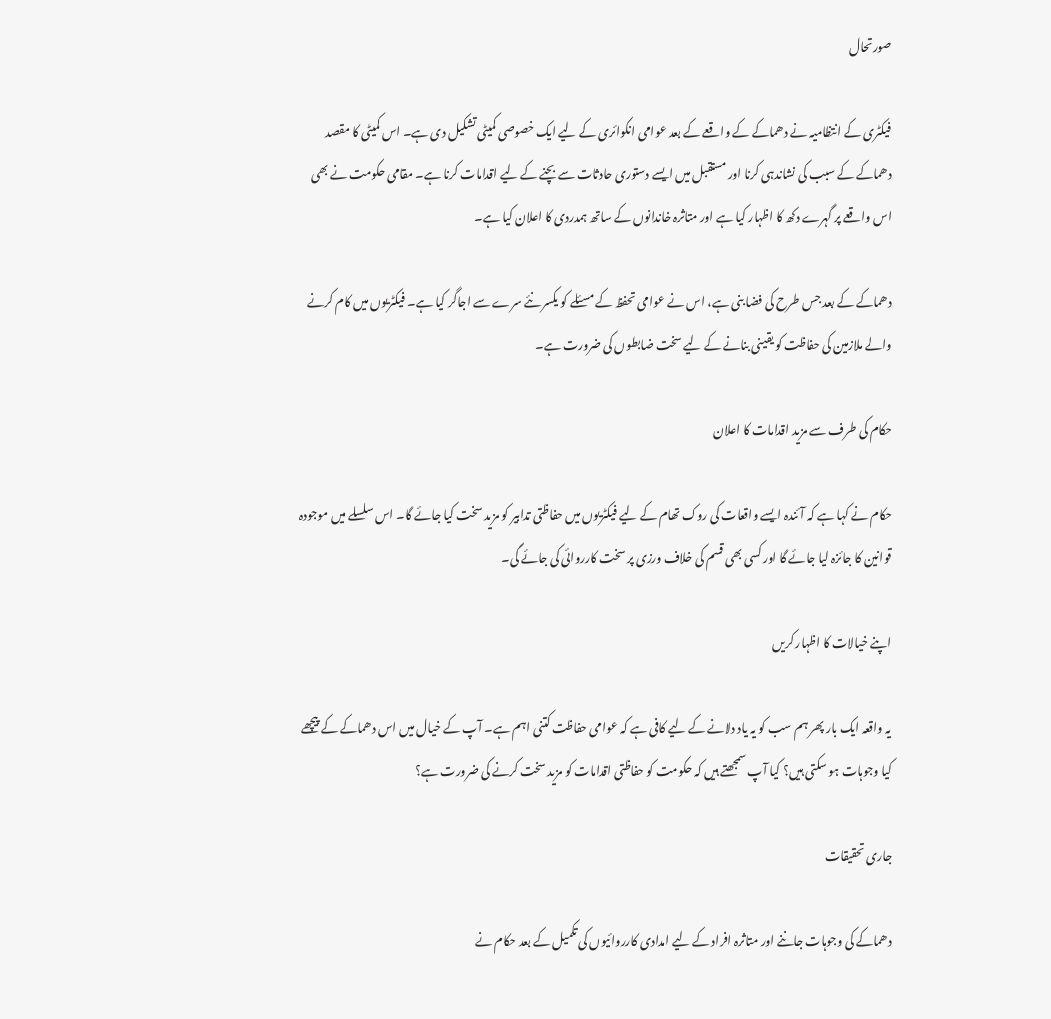صورتحال

فیکٹری کے انتظامیہ نے دھماکے کے واقعے کے بعد عوامی انکوائری کے لیے ایک خصوصی کمیٹی تشکیل دی ہے۔ اس کمیٹی کا مقصد دھماکے کے سبب کی نشاندہی کرنا اور مستقبل میں ایسے دستوری حادثات سے بچنے کے لیے اقدامات کرنا ہے۔ مقامی حکومت نے بھی اس واقعے پر گہرے دکھ کا اظہار کیا ہے اور متاثرہ خاندانوں کے ساتھ ہمدردی کا اعلان کیا ہے۔

دھماکے کے بعد جس طرح کی فضا بنی ہے، اس نے عوامی تحفظ کے مسئلے کو یکسر نئے سرے سے اجاگر کیا ہے۔ فیکٹریوں میں کام کرنے والے ملازمین کی حفاظت کو یقینی بنانے کے لیے سخت ضابطوں کی ضرورت ہے۔

حکام کی طرف سے مزید اقدامات کا اعلان

حکام نے کہا ہے کہ آئندہ ایسے واقعات کی روک تھام کے لیے فیکٹریوں میں حفاظتی تدابیر کو مزید سخت کیا جائے گا۔ اس سلسلے میں موجودہ قوانین کا جائزہ لیا جائے گا اور کسی بھی قسم کی خلاف ورزی پر سخت کارروائی کی جائے گی۔

اپنے خیالات کا اظہار کریں

یہ واقعہ ایک بار پھر ہم سب کو یہ یاد دلانے کے لیے کافی ہے کہ عوامی حفاظت کتنی اہم ہے۔ آپ کے خیال میں اس دھماکے کے پیچھے کیا وجوہات ہو سکتی ہیں؟ کیا آپ سمجھتے ہیں کہ حکومت کو حفاظتی اقدامات کو مزید سخت کرنے کی ضرورت ہے؟

جاری تحقیقات

دھماکے کی وجوہات جاننے اور متاثرہ افراد کے لیے امدادی کارروائیوں کی تکمیل کے بعد حکام نے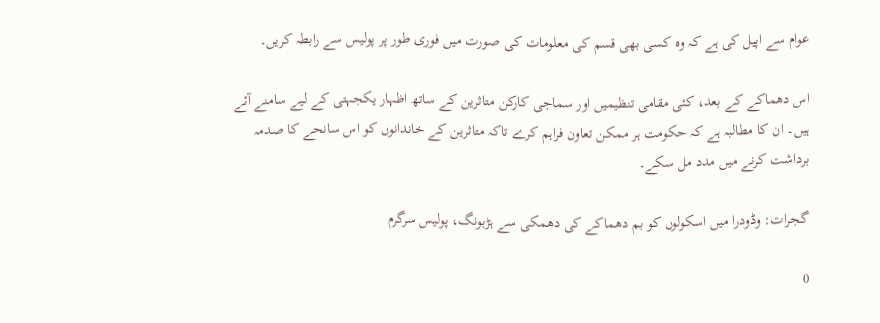عوام سے اپیل کی ہے کہ وہ کسی بھی قسم کی معلومات کی صورت میں فوری طور پر پولیس سے رابطہ کریں۔

اس دھماکے کے بعد، کئی مقامی تنظیمیں اور سماجی کارکن متاثرین کے ساتھ اظہار یکجہتی کے لیے سامنے آئے ہیں۔ ان کا مطالبہ ہے کہ حکومت ہر ممکن تعاون فراہم کرے تاکہ متاثرین کے خاندانوں کو اس سانحے کا صدمہ برداشت کرنے میں مدد مل سکے۔

گجرات: وڈودرا میں اسکولوں کو بم دھماکے کی دھمکی سے ہڑبونگ، پولیس سرگرم

0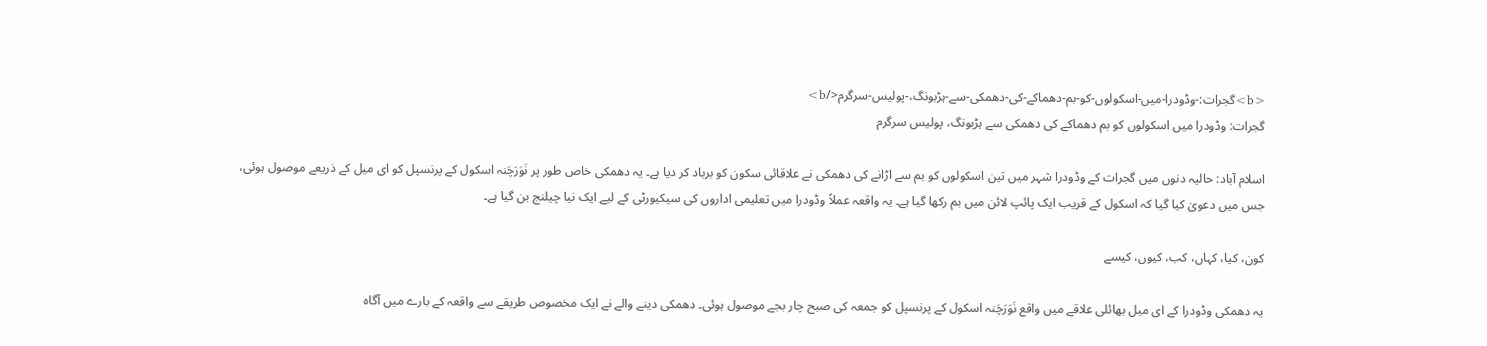<b>گجرات:-وڈودرا-میں-اسکولوں-کو-بم-دھماکے-کی-دھمکی-سے-ہڑبونگ،-پولیس-سرگرم</b>
گجرات: وڈودرا میں اسکولوں کو بم دھماکے کی دھمکی سے ہڑبونگ، پولیس سرگرم

اسلام آباد: حالیہ دنوں میں گجرات کے وڈودرا شہر میں تین اسکولوں کو بم سے اڑانے کی دھمکی نے علاقائی سکون کو برباد کر دیا ہے۔ یہ دھمکی خاص طور پر نَوَرَچَنہ اسکول کے پرنسپل کو ای میل کے ذریعے موصول ہوئی، جس میں دعویٰ کیا گیا کہ اسکول کے قریب ایک پائپ لائن میں بم رکھا گیا ہے۔ یہ واقعہ عملاً وڈودرا میں تعلیمی اداروں کی سیکیورٹی کے لیے ایک نیا چیلنج بن گیا ہے۔

کون، کیا، کہاں، کب، کیوں، کیسے

یہ دھمکی وڈودرا کے ای میل بھائلی علاقے میں واقع نَوَرَچَنہ اسکول کے پرنسپل کو جمعہ کی صبح چار بجے موصول ہوئی۔ دھمکی دینے والے نے ایک مخصوص طریقے سے واقعہ کے بارے میں آگاہ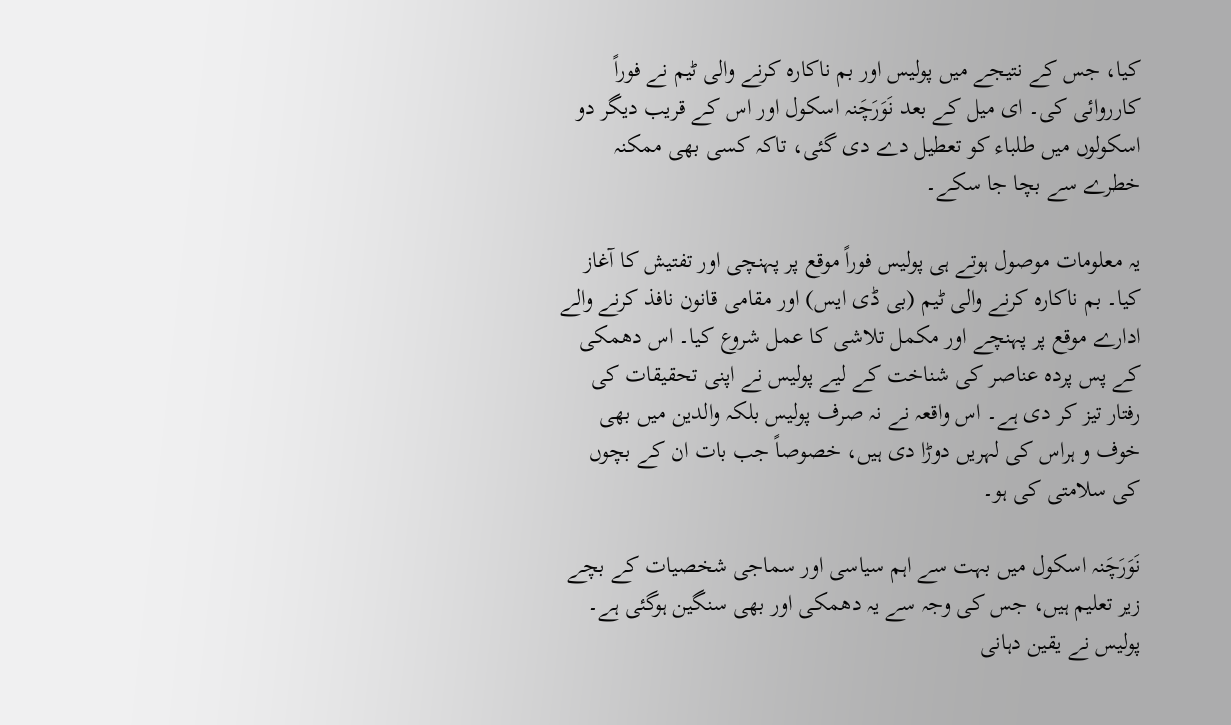کیا، جس کے نتیجے میں پولیس اور بم ناکارہ کرنے والی ٹیم نے فوراً کارروائی کی۔ ای میل کے بعد نَوَرَچَنہ اسکول اور اس کے قریب دیگر دو اسکولوں میں طلباء کو تعطیل دے دی گئی، تاکہ کسی بھی ممکنہ خطرے سے بچا جا سکے۔

یہ معلومات موصول ہوتے ہی پولیس فوراً موقع پر پہنچی اور تفتیش کا آغاز کیا۔ بم ناکارہ کرنے والی ٹیم (بی ڈی ایس) اور مقامی قانون نافذ کرنے والے ادارے موقع پر پہنچے اور مکمل تلاشی کا عمل شروع کیا۔ اس دھمکی کے پس پردہ عناصر کی شناخت کے لیے پولیس نے اپنی تحقیقات کی رفتار تیز کر دی ہے۔ اس واقعہ نے نہ صرف پولیس بلکہ والدین میں بھی خوف و ہراس کی لہریں دوڑا دی ہیں، خصوصاً جب بات ان کے بچوں کی سلامتی کی ہو۔

نَوَرَچَنہ اسکول میں بہت سے اہم سیاسی اور سماجی شخصیات کے بچے زیر تعلیم ہیں، جس کی وجہ سے یہ دھمکی اور بھی سنگین ہوگئی ہے۔ پولیس نے یقین دہانی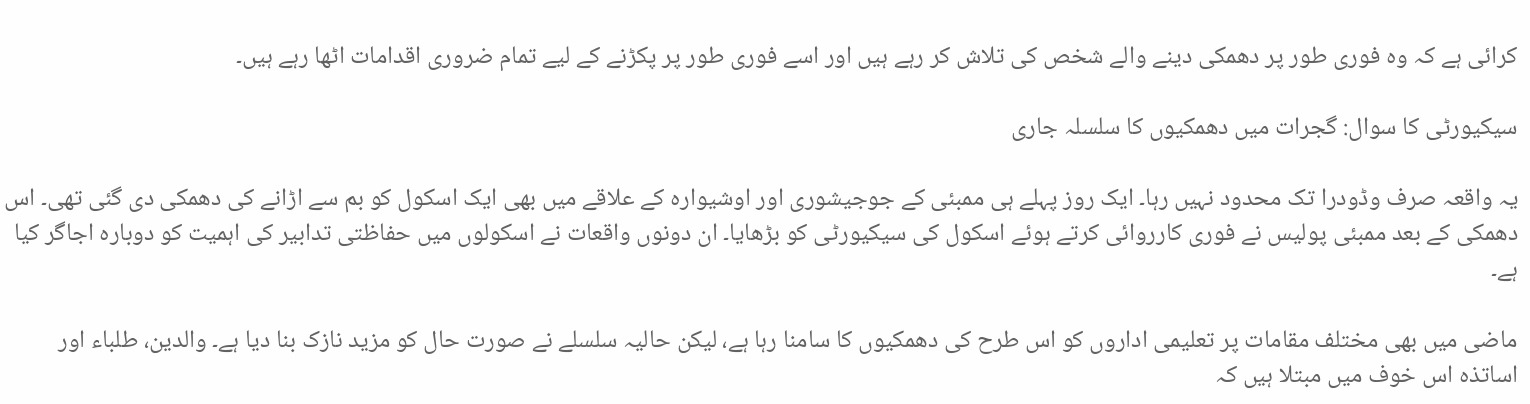کرائی ہے کہ وہ فوری طور پر دھمکی دینے والے شخص کی تلاش کر رہے ہیں اور اسے فوری طور پر پکڑنے کے لیے تمام ضروری اقدامات اٹھا رہے ہیں۔

سیکیورٹی کا سوال: گجرات میں دھمکیوں کا سلسلہ جاری

یہ واقعہ صرف وڈودرا تک محدود نہیں رہا۔ ایک روز پہلے ہی ممبئی کے جوجیشوری اور اوشیوارہ کے علاقے میں بھی ایک اسکول کو بم سے اڑانے کی دھمکی دی گئی تھی۔ اس دھمکی کے بعد ممبئی پولیس نے فوری کارروائی کرتے ہوئے اسکول کی سیکیورٹی کو بڑھایا۔ ان دونوں واقعات نے اسکولوں میں حفاظتی تدابیر کی اہمیت کو دوبارہ اجاگر کیا ہے۔

ماضی میں بھی مختلف مقامات پر تعلیمی اداروں کو اس طرح کی دھمکیوں کا سامنا رہا ہے، لیکن حالیہ سلسلے نے صورت حال کو مزید نازک بنا دیا ہے۔ والدین، طلباء اور اساتذہ اس خوف میں مبتلا ہیں کہ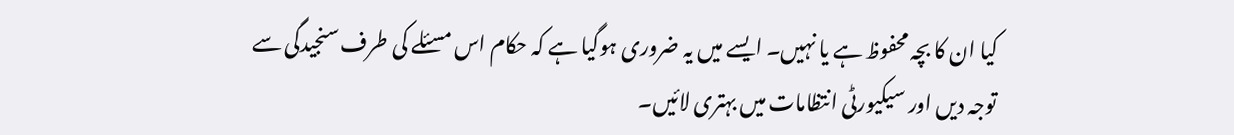کیا ان کا بچہ محفوظ ہے یا نہیں۔ ایسے میں یہ ضروری ہوگیا ہے کہ حکام اس مسئلے کی طرف سنجیدگی سے توجہ دیں اور سیکیورٹی انتظامات میں بہتری لائیں۔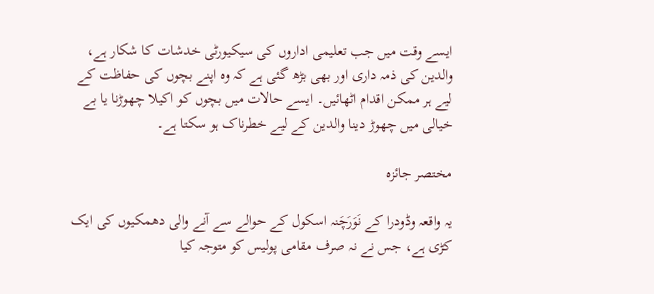ایسے وقت میں جب تعلیمی اداروں کی سیکیورٹی خدشات کا شکار ہے، والدین کی ذمہ داری اور بھی بڑھ گئی ہے کہ وہ اپنے بچوں کی حفاظت کے لیے ہر ممکن اقدام اٹھائیں۔ ایسے حالات میں بچوں کو اکیلا چھوڑنا یا بے خیالی میں چھوڑ دینا والدین کے لیے خطرناک ہو سکتا ہے۔

مختصر جائزہ

یہ واقعہ وڈودرا کے نَوَرَچَنہ اسکول کے حوالے سے آنے والی دھمکیوں کی ایک کڑی ہے، جس نے نہ صرف مقامی پولیس کو متوجہ کیا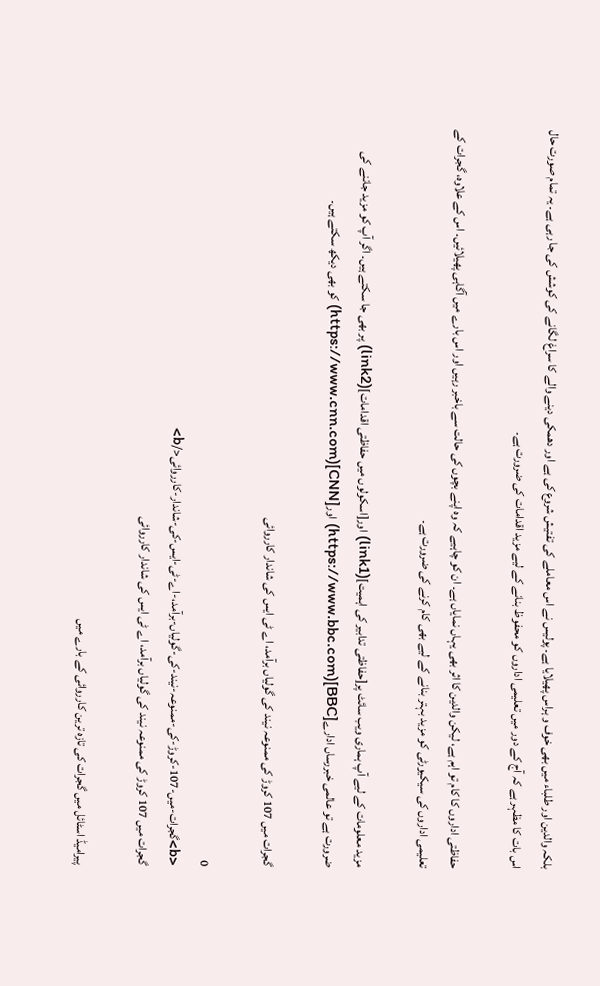بلکہ والدین اور طلباء میں بھی خوف و ہراس پھیلایا ہے۔ پولیس نے اس معاملے کی تفتیش شروع کی ہے اور دھمکی دینے والے کا سراغ لگانے کی کوشش کی جا رہی ہے۔ یہ تمام صورت حال اس بات کا مظہر ہے کہ آج کے دور میں تعلیمی اداروں کو محفوظ بنانے کے لیے مزید اقدامات کی ضرورت ہے۔

حفاظتی اداروں کا کام تو اہم ہے، لیکن والدین کا اثر بھی یہاں نمایاں ہے۔ ان کو چاہیے کہ وہ اپنے بچوں کی حالت سے باخبر رہیں اور اس بارے میں آگاہی پھیلائیں۔ اس کے علاوہ، گجرات کے تعلیمی اداروں کی سیکیورٹی کو مزید بہتر بنانے کے لیے بھی کام کرنے کی ضرورت ہے۔

مزید معلومات کے لیے آپ ہماری ویب سائٹ پر[حفاظتی تدابیر کی اہمیت](link1) اور[اسکولوں میں حفاظتی اقدامات](link2) پر بھی جا سکتے ہیں۔ اگر آپ کو مزید جاننے کی ضرورت ہے تو عالمی خبررساں ادارے[BBC](https://www.bbc.com) اور[CNN](https://www.cnn.com) کو بھی دیکھ سکتے ہیں۔

گجرات میں 107 کروڑ کی ممنوعہ نیند کی گولیاں برآمد، اے ٹی ایس کی شاندار کارروائی

0
<b>گجرات-میں-107-کروڑ-کی-ممنوعہ-نیند-کی-گولیاں-برآمد،-اے-ٹی-ایس-کی-شاندار-کارروائی</b>
گجرات میں 107 کروڑ کی ممنوعہ نیند کی گولیاں برآمد، اے ٹی ایس کی شاندار کارروائی

پیرامیڈ اسٹائل میں گجرات کی تازہ ترین کارروائی کے بارے میں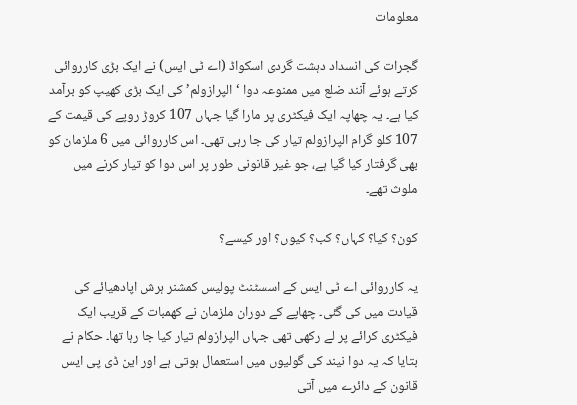معلومات

گجرات کی انسداد دہشت گردی اسکواڈ (اے ٹی ایس) نے ایک بڑی کارروائی کرتے ہوئے آنند ضلع میں ممنوعہ دوا ‘الپرازولم’ کی ایک بڑی کھیپ کو برآمد کیا ہے۔ یہ چھاپہ ایک فیکٹری پر مارا گیا جہاں 107 کروڑ روپے کی قیمت کے 107 کلو گرام الپرازولم تیار کی جا رہی تھی۔ اس کارروائی میں 6 ملزمان کو بھی گرفتار کیا گیا ہے، جو غیر قانونی طور پر اس دوا کو تیار کرنے میں ملوث تھے۔

کون؟ کیا؟ کہاں؟ کب؟ کیوں؟ اور کیسے؟

یہ کارروائی اے ٹی ایس کے اسسٹنٹ پولیس کمشنر ہرش اپادھیائے کی قیادت میں کی گئی۔ چھاپے کے دوران ملزمان نے کھمبات کے قریب ایک فیکٹری کرائے پر لے رکھی تھی جہاں الپرازولم تیار کیا جا رہا تھا۔ حکام نے بتایا کہ یہ دوا نیند کی گولیوں میں استعمال ہوتی ہے اور این ڈی پی ایس قانون کے دائرے میں آتی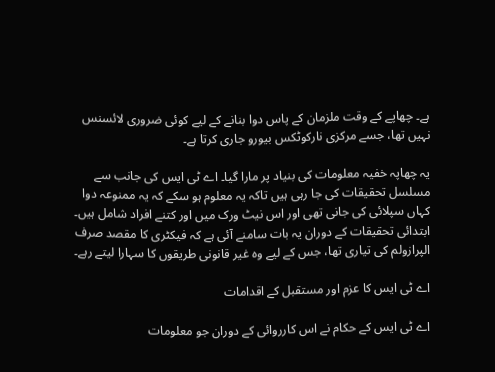ہے۔ چھاپے کے وقت ملزمان کے پاس دوا بنانے کے لیے کوئی ضروری لائسنس نہیں تھا، جسے مرکزی نارکوٹکس بیورو جاری کرتا ہے۔

یہ چھاپہ خفیہ معلومات کی بنیاد پر مارا گیا۔ اے ٹی ایس کی جانب سے مسلسل تحقیقات کی جا رہی ہیں تاکہ یہ معلوم ہو سکے کہ یہ ممنوعہ دوا کہاں سپلائی کی جانی تھی اور اس نیٹ ورک میں اور کتنے افراد شامل ہیں۔ ابتدائی تحقیقات کے دوران یہ بات سامنے آئی ہے کہ فیکٹری کا مقصد صرف الپرازولم کی تیاری تھا، جس کے لیے وہ غیر قانونی طریقوں کا سہارا لیتے رہے۔

اے ٹی ایس کا عزم اور مستقبل کے اقدامات

اے ٹی ایس کے حکام نے اس کارروائی کے دوران جو معلومات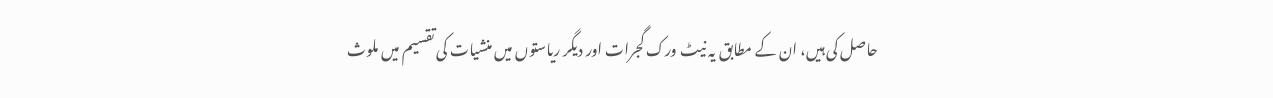حاصل کی ہیں، ان کے مطابق یہ نیٹ ورک گجرات اور دیگر ریاستوں میں منشیات کی تقسیم میں ملوث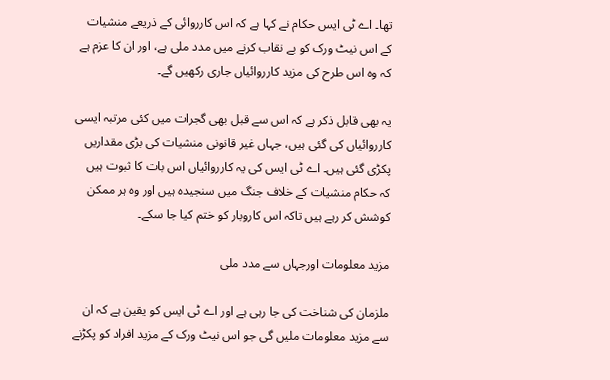تھا۔ اے ٹی ایس حکام نے کہا ہے کہ اس کارروائی کے ذریعے منشیات کے اس نیٹ ورک کو بے نقاب کرنے میں مدد ملی ہے، اور ان کا عزم ہے کہ وہ اس طرح کی مزید کارروائیاں جاری رکھیں گے۔

یہ بھی قابل ذکر ہے کہ اس سے قبل بھی گجرات میں کئی مرتبہ ایسی کارروائیاں کی گئی ہیں، جہاں غیر قانونی منشیات کی بڑی مقداریں پکڑی گئی ہیں۔ اے ٹی ایس کی یہ کارروائیاں اس بات کا ثبوت ہیں کہ حکام منشیات کے خلاف جنگ میں سنجیدہ ہیں اور وہ ہر ممکن کوشش کر رہے ہیں تاکہ اس کاروبار کو ختم کیا جا سکے۔

مزید معلومات اورجہاں سے مدد ملی

ملزمان کی شناخت کی جا رہی ہے اور اے ٹی ایس کو یقین ہے کہ ان سے مزید معلومات ملیں گی جو اس نیٹ ورک کے مزید افراد کو پکڑنے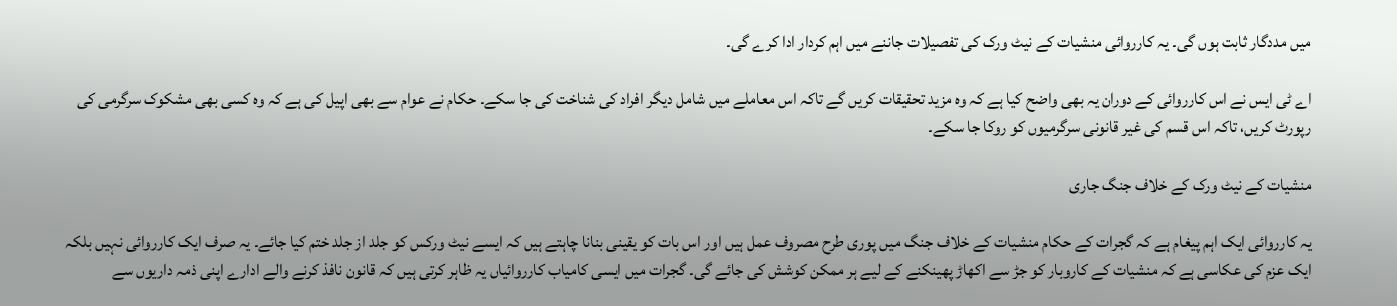میں مددگار ثابت ہوں گی۔ یہ کارروائی منشیات کے نیٹ ورک کی تفصیلات جاننے میں اہم کردار ادا کرے گی۔

اے ٹی ایس نے اس کارروائی کے دوران یہ بھی واضح کیا ہے کہ وہ مزید تحقیقات کریں گے تاکہ اس معاملے میں شامل دیگر افراد کی شناخت کی جا سکے۔ حکام نے عوام سے بھی اپیل کی ہے کہ وہ کسی بھی مشکوک سرگرمی کی رپورٹ کریں، تاکہ اس قسم کی غیر قانونی سرگرمیوں کو روکا جا سکے۔

منشیات کے نیٹ ورک کے خلاف جنگ جاری

یہ کارروائی ایک اہم پیغام ہے کہ گجرات کے حکام منشیات کے خلاف جنگ میں پوری طرح مصروف عمل ہیں اور اس بات کو یقینی بنانا چاہتے ہیں کہ ایسے نیٹ ورکس کو جلد از جلد ختم کیا جائے۔ یہ صرف ایک کارروائی نہیں بلکہ ایک عزم کی عکاسی ہے کہ منشیات کے کاروبار کو جڑ سے اکھاڑ پھینکنے کے لیے ہر ممکن کوشش کی جائے گی۔ گجرات میں ایسی کامیاب کارروائیاں یہ ظاہر کرتی ہیں کہ قانون نافذ کرنے والے ادارے اپنی ذمہ داریوں سے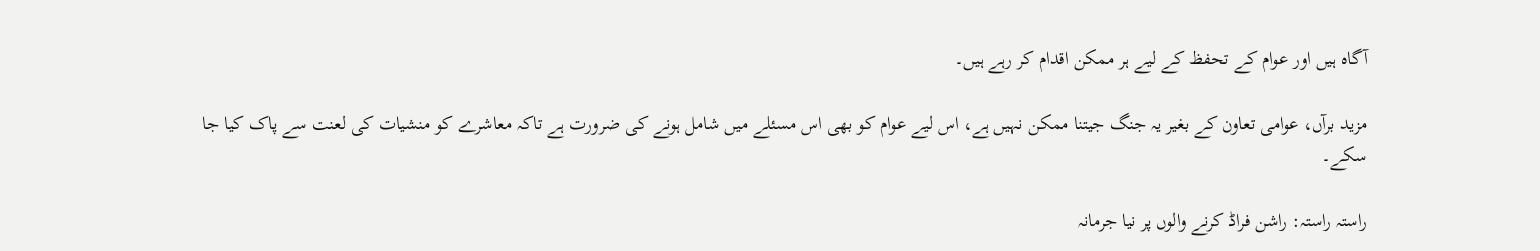آگاہ ہیں اور عوام کے تحفظ کے لیے ہر ممکن اقدام کر رہے ہیں۔

مزید برآں، عوامی تعاون کے بغیر یہ جنگ جیتنا ممکن نہیں ہے، اس لیے عوام کو بھی اس مسئلے میں شامل ہونے کی ضرورت ہے تاکہ معاشرے کو منشیات کی لعنت سے پاک کیا جا سکے۔

راستہ راستہ: راشن فراڈ کرنے والوں پر نیا جرمانہ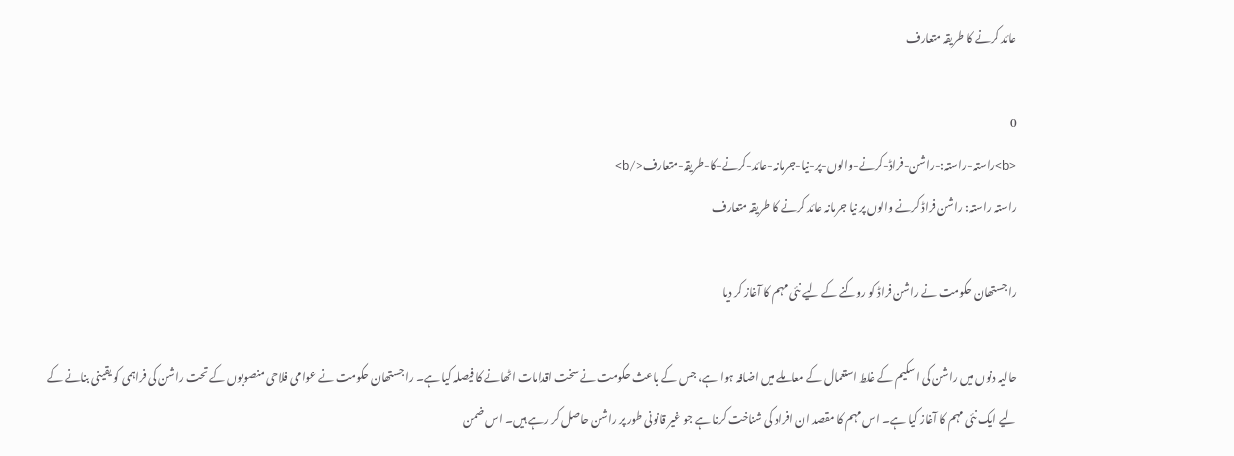عائد کرنے کا طریقہ متعارف

0
<b>راستہ-راستہ:-راشن-فراڈ-کرنے-والوں-پر-نیا-جرمانہ-عائد-کرنے-کا-طریقہ-متعارف</b>
راستہ راستہ: راشن فراڈ کرنے والوں پر نیا جرمانہ عائد کرنے کا طریقہ متعارف

راجستھان حکومت نے راشن فراڈ کو روکنے کے لیے نئی مہم کا آغاز کر دیا

حالیہ دنوں میں راشن کی اسکیم کے غلط استعمال کے معاملے میں اضافہ ہوا ہے، جس کے باعث حکومت نے سخت اقدامات اٹھانے کا فیصلہ کیا ہے۔ راجستھان حکومت نے عوامی فلاحی منصوبوں کے تحت راشن کی فراہمی کو یقینی بنانے کے لیے ایک نئی مہم کا آغاز کیا ہے۔ اس مہم کا مقصد ان افراد کی شناخت کرنا ہے جو غیر قانونی طور پر راشن حاصل کر رہے ہیں۔ اس ضمن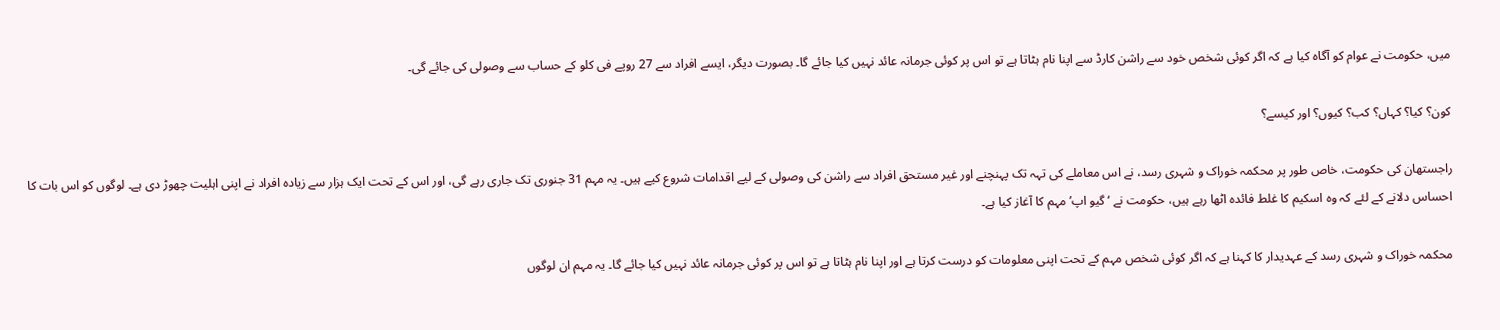میں، حکومت نے عوام کو آگاہ کیا ہے کہ اگر کوئی شخص خود سے راشن کارڈ سے اپنا نام ہٹاتا ہے تو اس پر کوئی جرمانہ عائد نہیں کیا جائے گا۔ بصورت دیگر، ایسے افراد سے 27 روپے فی کلو کے حساب سے وصولی کی جائے گی۔

کون؟ کیا؟ کہاں؟ کب؟ کیوں؟ اور کیسے؟

راجستھان کی حکومت، خاص طور پر محکمہ خوراک و شہری رسد، نے اس معاملے کی تہہ تک پہنچنے اور غیر مستحق افراد سے راشن کی وصولی کے لیے اقدامات شروع کیے ہیں۔ یہ مہم 31 جنوری تک جاری رہے گی، اور اس کے تحت ایک ہزار سے زیادہ افراد نے اپنی اہلیت چھوڑ دی ہے۔ لوگوں کو اس بات کا احساس دلانے کے لئے کہ وہ اسکیم کا غلط فائدہ اٹھا رہے ہیں، حکومت نے ‘گیو اپ’ مہم کا آغاز کیا ہے۔

محکمہ خوراک و شہری رسد کے عہدیدار کا کہنا ہے کہ اگر کوئی شخص مہم کے تحت اپنی معلومات کو درست کرتا ہے اور اپنا نام ہٹاتا ہے تو اس پر کوئی جرمانہ عائد نہیں کیا جائے گا۔ یہ مہم ان لوگوں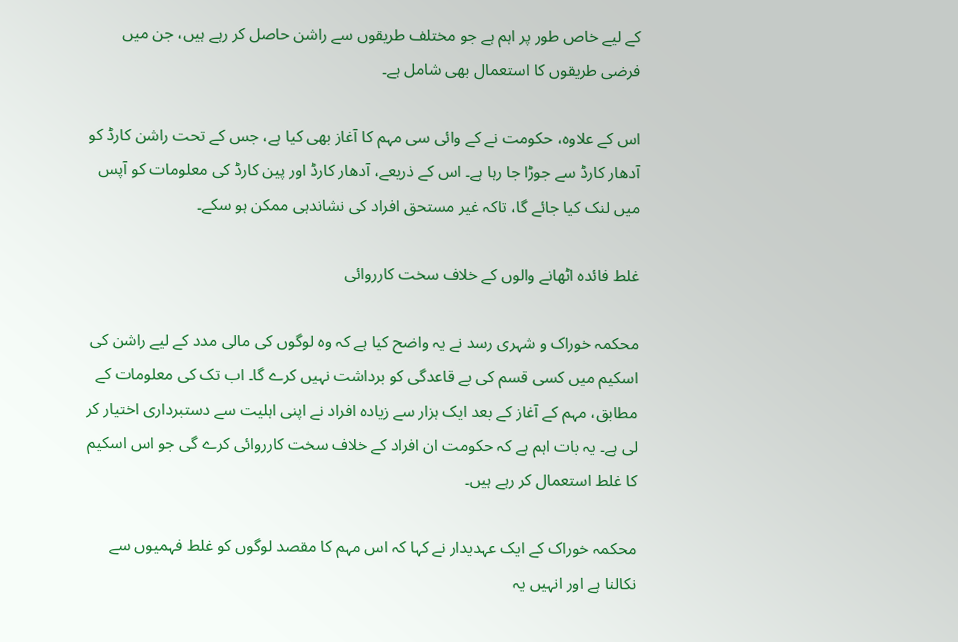کے لیے خاص طور پر اہم ہے جو مختلف طریقوں سے راشن حاصل کر رہے ہیں، جن میں فرضی طریقوں کا استعمال بھی شامل ہے۔

اس کے علاوہ، حکومت نے کے وائی سی مہم کا آغاز بھی کیا ہے، جس کے تحت راشن کارڈ کو آدھار کارڈ سے جوڑا جا رہا ہے۔ اس کے ذریعے، آدھار کارڈ اور پین کارڈ کی معلومات کو آپس میں لنک کیا جائے گا، تاکہ غیر مستحق افراد کی نشاندہی ممکن ہو سکے۔

غلط فائدہ اٹھانے والوں کے خلاف سخت کارروائی

محکمہ خوراک و شہری رسد نے یہ واضح کیا ہے کہ وہ لوگوں کی مالی مدد کے لیے راشن کی اسکیم میں کسی قسم کی بے قاعدگی کو برداشت نہیں کرے گا۔ اب تک کی معلومات کے مطابق، مہم کے آغاز کے بعد ایک ہزار سے زیادہ افراد نے اپنی اہلیت سے دستبرداری اختیار کر لی ہے۔ یہ بات اہم ہے کہ حکومت ان افراد کے خلاف سخت کارروائی کرے گی جو اس اسکیم کا غلط استعمال کر رہے ہیں۔

محکمہ خوراک کے ایک عہدیدار نے کہا کہ اس مہم کا مقصد لوگوں کو غلط فہمیوں سے نکالنا ہے اور انہیں یہ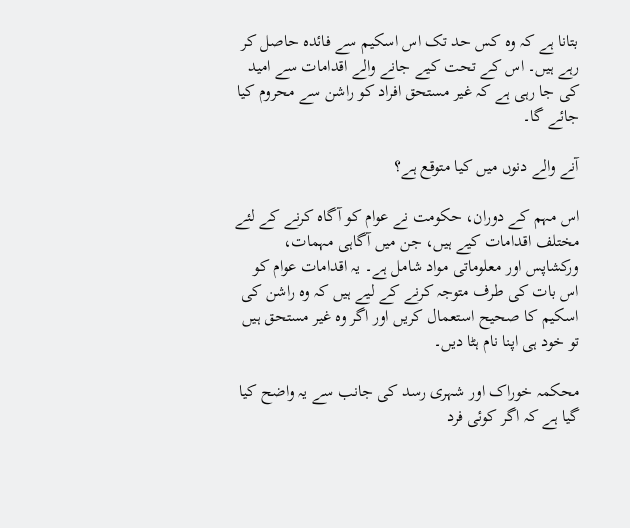بتانا ہے کہ وہ کس حد تک اس اسکیم سے فائدہ حاصل کر رہے ہیں۔ اس کے تحت کیے جانے والے اقدامات سے امید کی جا رہی ہے کہ غیر مستحق افراد کو راشن سے محروم کیا جائے گا۔

آنے والے دنوں میں کیا متوقع ہے؟

اس مہم کے دوران، حکومت نے عوام کو آگاہ کرنے کے لئے مختلف اقدامات کیے ہیں، جن میں آگاہی مہمات، ورکشاپس اور معلوماتی مواد شامل ہے۔ یہ اقدامات عوام کو اس بات کی طرف متوجہ کرنے کے لیے ہیں کہ وہ راشن کی اسکیم کا صحیح استعمال کریں اور اگر وہ غیر مستحق ہیں تو خود ہی اپنا نام ہٹا دیں۔

محکمہ خوراک اور شہری رسد کی جانب سے یہ واضح کیا گیا ہے کہ اگر کوئی فرد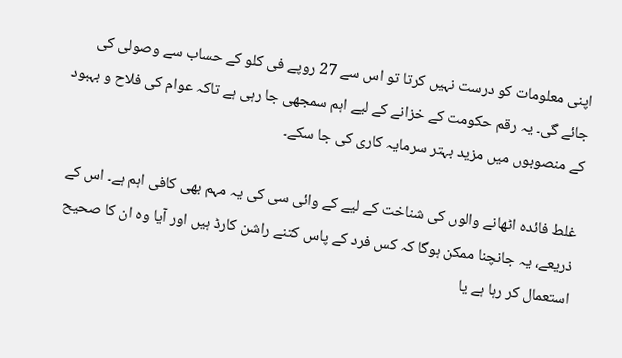اپنی معلومات کو درست نہیں کرتا تو اس سے 27 روپے فی کلو کے حساب سے وصولی کی جائے گی۔ یہ رقم حکومت کے خزانے کے لیے اہم سمجھی جا رہی ہے تاکہ عوام کی فلاح و بہبود کے منصوبوں میں مزید بہتر سرمایہ کاری کی جا سکے۔

غلط فائدہ اٹھانے والوں کی شناخت کے لیے کے وائی سی کی یہ مہم بھی کافی اہم ہے۔ اس کے ذریعے، یہ جانچنا ممکن ہوگا کہ کس فرد کے پاس کتنے راشن کارڈ ہیں اور آیا وہ ان کا صحیح استعمال کر رہا ہے یا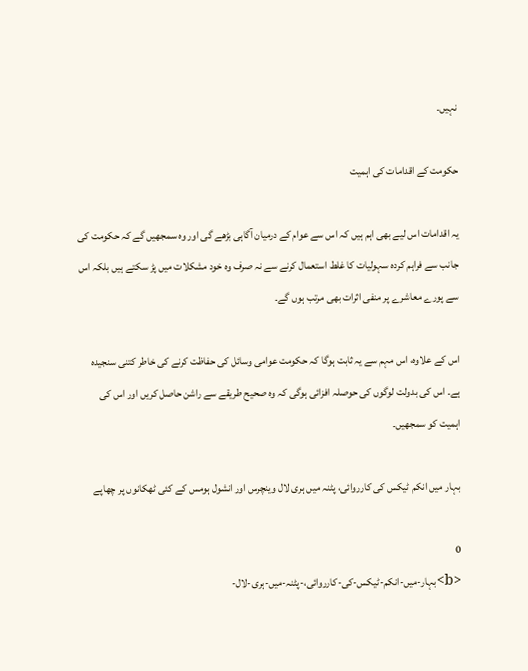نہیں۔

حکومت کے اقدامات کی اہمیت

یہ اقدامات اس لیے بھی اہم ہیں کہ اس سے عوام کے درمیان آگاہی بڑھے گی اور وہ سمجھیں گے کہ حکومت کی جانب سے فراہم کردہ سہولیات کا غلط استعمال کرنے سے نہ صرف وہ خود مشکلات میں پڑ سکتے ہیں بلکہ اس سے پورے معاشرے پر منفی اثرات بھی مرتب ہوں گے۔

اس کے علاوہ، اس مہم سے یہ ثابت ہوگا کہ حکومت عوامی وسائل کی حفاظت کرنے کی خاطر کتنی سنجیدہ ہے۔ اس کی بدولت لوگوں کی حوصلہ افزائی ہوگی کہ وہ صحیح طریقے سے راشن حاصل کریں اور اس کی اہمیت کو سمجھیں۔

بہار میں انکم ٹیکس کی کارروائی، پٹنہ میں ہری لال وینچرس اور انشول ہومس کے کئی ٹھکانوں پر چھاپے

0
<b>بہار-میں-انکم-ٹیکس-کی-کارروائی،-پٹنہ-میں-ہری-لال-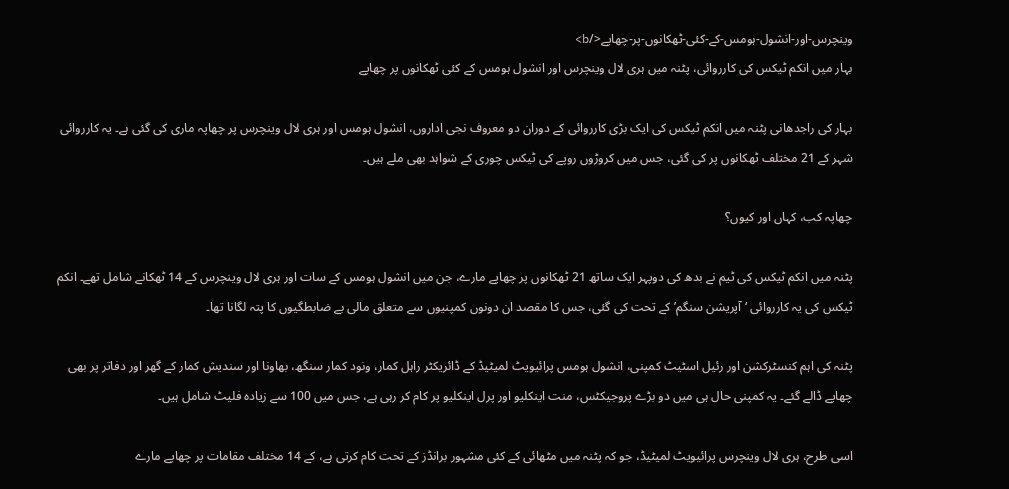وینچرس-اور-انشول-ہومس-کے-کئی-ٹھکانوں-پر-چھاپے</b>
بہار میں انکم ٹیکس کی کارروائی، پٹنہ میں ہری لال وینچرس اور انشول ہومس کے کئی ٹھکانوں پر چھاپے

بہار کی راجدھانی پٹنہ میں انکم ٹیکس کی ایک بڑی کارروائی کے دوران دو معروف نجی اداروں، انشول ہومس اور ہری لال وینچرس پر چھاپہ ماری کی گئی ہے۔ یہ کارروائی شہر کے 21 مختلف ٹھکانوں پر کی گئی، جس میں کروڑوں روپے کی ٹیکس چوری کے شواہد بھی ملے ہیں۔

چھاپہ کب، کہاں اور کیوں؟

پٹنہ میں انکم ٹیکس کی ٹیم نے بدھ کی دوپہر ایک ساتھ 21 ٹھکانوں پر چھاپے مارے، جن میں انشول ہومس کے سات اور ہری لال وینچرس کے 14 ٹھکانے شامل تھے۔ انکم ٹیکس کی یہ کارروائی ‘آپریشن سنگم’ کے تحت کی گئی، جس کا مقصد ان دونوں کمپنیوں سے متعلق مالی بے ضابطگیوں کا پتہ لگانا تھا۔

پٹنہ کی اہم کنسٹرکشن اور رئیل اسٹیٹ کمپنی، انشول ہومس پرائیویٹ لمیٹیڈ کے ڈائریکٹر راہل کمار، ونود کمار سنگھ، بھاونا اور سندیش کمار کے گھر اور دفاتر پر بھی چھاپے ڈالے گئے۔ یہ کمپنی حال ہی میں دو بڑے پروجیکٹس، منت اینکلیو اور پرل اینکلیو پر کام کر رہی ہے، جس میں 100 سے زیادہ فلیٹ شامل ہیں۔

اسی طرح، ہری لال وینچرس پرائیویٹ لمیٹیڈ، جو کہ پٹنہ میں مٹھائی کے کئی مشہور برانڈز کے تحت کام کرتی ہے، کے 14 مختلف مقامات پر چھاپے مارے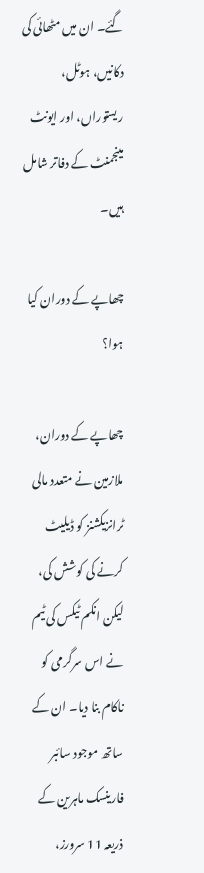گئے۔ ان میں مٹھائی کی دکانیں، ہوٹل، ریستوراں، اور ایونٹ مینجمنٹ کے دفاتر شامل ہیں۔

چھاپے کے دوران کیا ہوا؟

چھاپے کے دوران، ملازمین نے متعدد مالی ٹرانزیکشنز کو ڈیلیٹ کرنے کی کوشش کی، لیکن انکم ٹیکس کی ٹیم نے اس سرگرمی کو ناکام بنا دیا۔ ان کے ساتھ موجود سائبر فارینسک ماہرین کے ذریعہ 11 سرورز،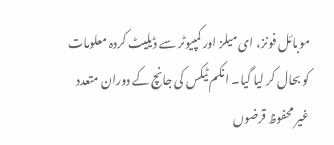موبائل فونز، ای میلز اور کمپیوٹر سے ڈیلیٹ کردہ معلومات کو بحال کر لیا گیا۔ انکم ٹیکس کی جانچ کے دوران متعدد غیر محفوظ قرضوں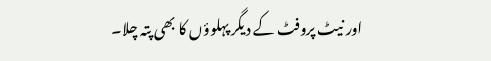اور نیٹ پروفٹ کے دیگر پہلوؤں کا بھی پتہ چلا۔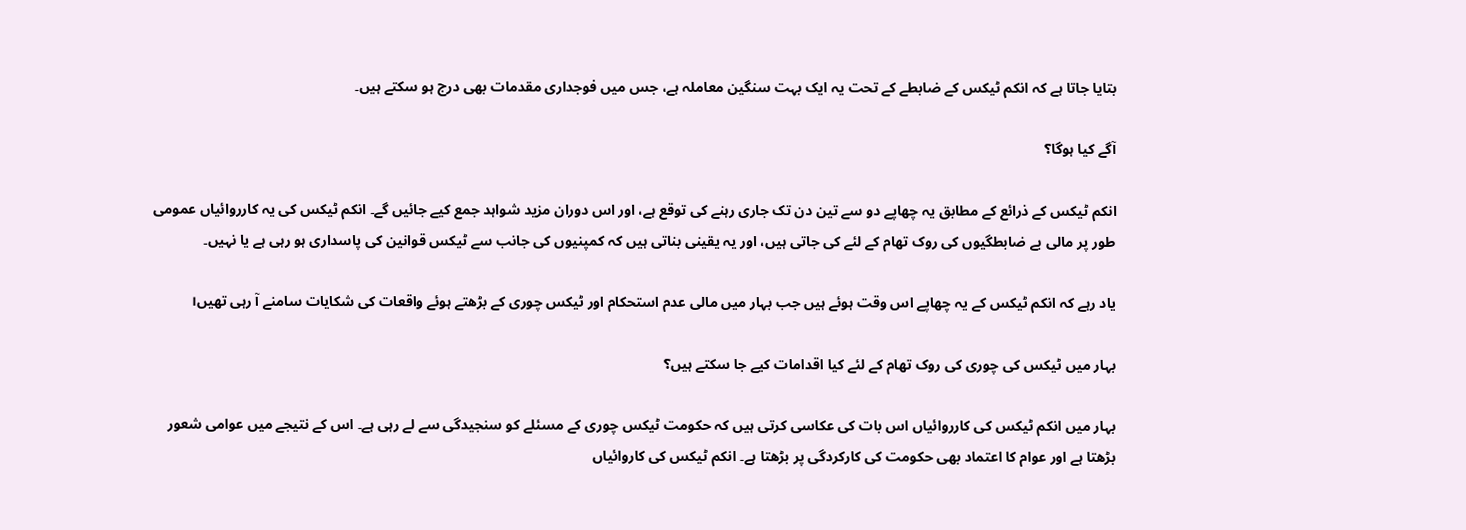بتایا جاتا ہے کہ انکم ٹیکس کے ضابطے کے تحت یہ ایک بہت سنگین معاملہ ہے، جس میں فوجداری مقدمات بھی درج ہو سکتے ہیں۔

آگے کیا ہوگا؟

انکم ٹیکس کے ذرائع کے مطابق یہ چھاپے دو سے تین دن تک جاری رہنے کی توقع ہے، اور اس دوران مزید شواہد جمع کیے جائیں گے۔ انکم ٹیکس کی یہ کارروائیاں عمومی طور پر مالی بے ضابطگیوں کی روک تھام کے لئے کی جاتی ہیں، اور یہ یقینی بناتی ہیں کہ کمپنیوں کی جانب سے ٹیکس قوانین کی پاسداری ہو رہی ہے یا نہیں۔

یاد رہے کہ انکم ٹیکس کے یہ چھاپے اس وقت ہوئے ہیں جب بہار میں مالی عدم استحکام اور ٹیکس چوری کے بڑھتے ہوئے واقعات کی شکایات سامنے آ رہی تھیں।

بہار میں ٹیکس کی چوری کی روک تھام کے لئے کیا اقدامات کیے جا سکتے ہیں؟

بہار میں انکم ٹیکس کی کارروائیاں اس بات کی عکاسی کرتی ہیں کہ حکومت ٹیکس چوری کے مسئلے کو سنجیدگی سے لے رہی ہے۔ اس کے نتیجے میں عوامی شعور بڑھتا ہے اور عوام کا اعتماد بھی حکومت کی کارکردگی پر بڑھتا ہے۔ انکم ٹیکس کی کاروائیاں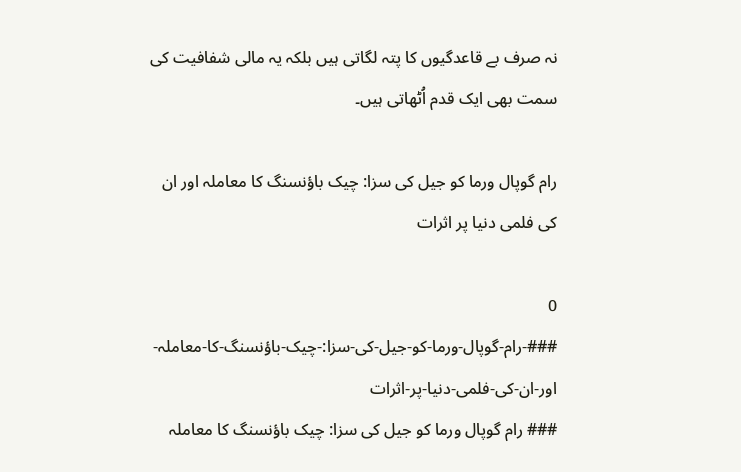نہ صرف بے قاعدگیوں کا پتہ لگاتی ہیں بلکہ یہ مالی شفافیت کی سمت بھی ایک قدم اُٹھاتی ہیں۔

رام گوپال ورما کو جیل کی سزا: چیک باؤنسنگ کا معاملہ اور ان کی فلمی دنیا پر اثرات

0
###-رام-گوپال-ورما-کو-جیل-کی-سزا:-چیک-باؤنسنگ-کا-معاملہ-اور-ان-کی-فلمی-دنیا-پر-اثرات
### رام گوپال ورما کو جیل کی سزا: چیک باؤنسنگ کا معاملہ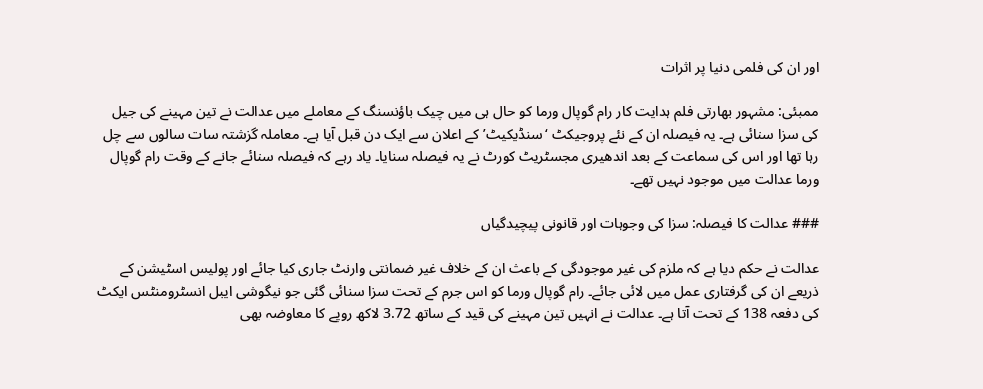اور ان کی فلمی دنیا پر اثرات

ممبئی: مشہور بھارتی فلم ہدایت کار رام گوپال ورما کو حال ہی میں چیک باؤنسنگ کے معاملے میں عدالت نے تین مہینے کی جیل کی سزا سنائی ہے۔ یہ فیصلہ ان کے نئے پروجیکٹ ‘سنڈیکیٹ’ کے اعلان سے ایک دن قبل آیا ہے۔ معاملہ گزشتہ سات سالوں سے چل رہا تھا اور اس کی سماعت کے بعد اندھیری مجسٹریٹ کورٹ نے یہ فیصلہ سنایا۔ یاد رہے کہ فیصلہ سنائے جانے کے وقت رام گوپال ورما عدالت میں موجود نہیں تھے۔

### عدالت کا فیصلہ: سزا کی وجوہات اور قانونی پیچیدگیاں

عدالت نے حکم دیا ہے کہ ملزم کی غیر موجودگی کے باعث ان کے خلاف غیر ضمانتی وارنٹ جاری کیا جائے اور پولیس اسٹیشن کے ذریعے ان کی گرفتاری عمل میں لائی جائے۔ رام گوپال ورما کو اس جرم کے تحت سزا سنائی گئی جو نیگوشی ایبل انسٹرومنٹس ایکٹ کی دفعہ 138 کے تحت آتا ہے۔ عدالت نے انہیں تین مہینے کی قید کے ساتھ 3.72 لاکھ روپے کا معاوضہ بھی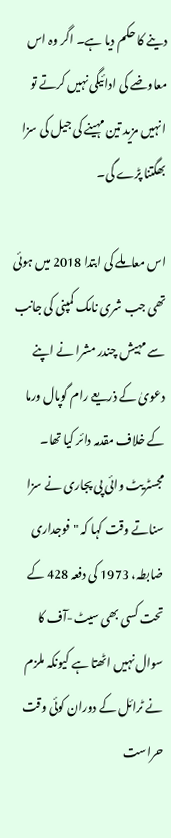دینے کا حکم دیا ہے۔ اگر وہ اس معاوضے کی ادائیگی نہیں کرتے تو انہیں مزید تین مہینے کی جیل کی سزا بھگتنا پڑے گی۔

اس معاملے کی ابتدا 2018 میں ہوئی تھی جب شری نامک کمپنی کی جانب سے مہیش چندر مشرا نے اپنے دعویٰ کے ذریعے رام گوپال ورما کے خلاف مقدمہ دائر کیا تھا۔ مجسٹریٹ وائی پی پجاری نے سزا سناتے وقت کہا کہ "فوجداری ضابطہ، 1973 کی دفعہ 428 کے تحت کسی بھی سیٹ-آف کا سوال نہیں اٹھتا ہے کیونکہ ملزم نے ٹرائل کے دوران کوئی وقت حراست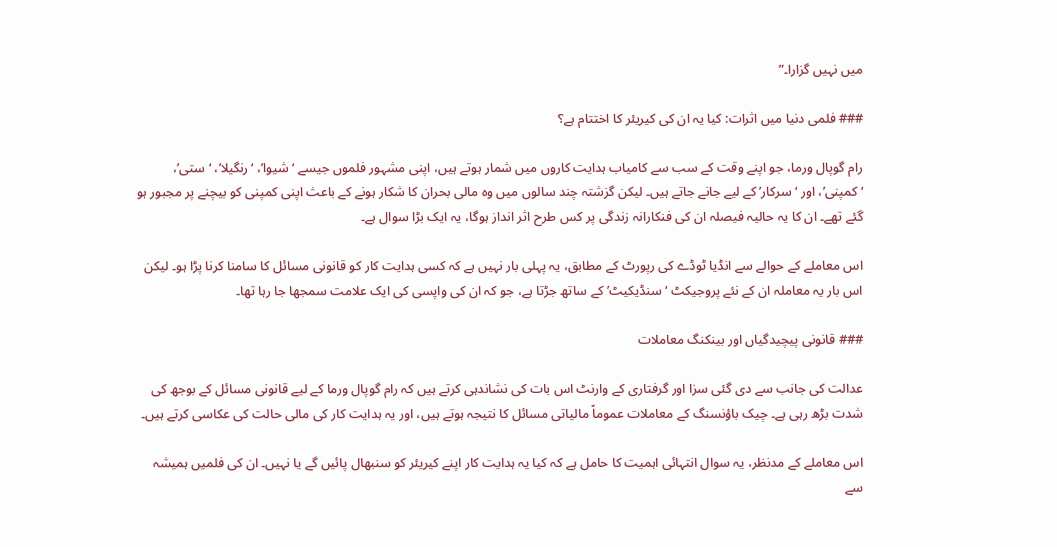میں نہیں گزارا۔”

### فلمی دنیا میں اثرات: کیا یہ ان کی کیریئر کا اختتام ہے؟

رام گوپال ورما، جو اپنے وقت کے سب سے کامیاب ہدایت کاروں میں شمار ہوتے ہیں، اپنی مشہور فلموں جیسے ‘شیوا’، ‘رنگیلا’، ‘ستی’، ‘کمپنی’، اور ‘سرکار’ کے لیے جانے جاتے ہیں۔ لیکن گزشتہ چند سالوں میں وہ مالی بحران کا شکار ہونے کے باعث اپنی کمپنی کو بیچنے پر مجبور ہو گئے تھے۔ ان کا یہ حالیہ فیصلہ ان کی فنکارانہ زندگی پر کس طرح اثر انداز ہوگا، یہ ایک بڑا سوال ہے۔

اس معاملے کے حوالے سے انڈیا ٹوڈے کی رپورٹ کے مطابق، یہ پہلی بار نہیں ہے کہ کسی ہدایت کار کو قانونی مسائل کا سامنا کرنا پڑا ہو۔ لیکن اس بار یہ معاملہ ان کے نئے پروجیکٹ ‘سنڈیکیٹ’ کے ساتھ جڑتا ہے، جو کہ ان کی واپسی کی ایک علامت سمجھا جا رہا تھا۔

### قانونی پیچیدگیاں اور بینکنگ معاملات

عدالت کی جانب سے دی گئی سزا اور گرفتاری کے وارنٹ اس بات کی نشاندہی کرتے ہیں کہ رام گوپال ورما کے لیے قانونی مسائل کے بوجھ کی شدت بڑھ رہی ہے۔ چیک باؤنسنگ کے معاملات عموماً مالیاتی مسائل کا نتیجہ ہوتے ہیں، اور یہ ہدایت کار کی مالی حالت کی عکاسی کرتے ہیں۔

اس معاملے کے مدنظر، یہ سوال انتہائی اہمیت کا حامل ہے کہ کیا یہ ہدایت کار اپنے کیریئر کو سنبھال پائیں گے یا نہیں۔ ان کی فلمیں ہمیشہ سے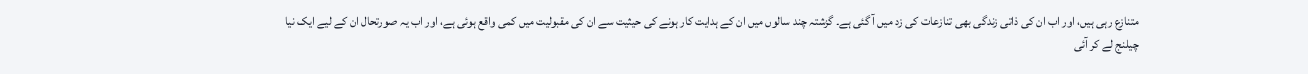متنازع رہی ہیں، اور اب ان کی ذاتی زندگی بھی تنازعات کی زد میں آ گئی ہے۔ گزشتہ چند سالوں میں ان کے ہدایت کار ہونے کی حیثیت سے ان کی مقبولیت میں کمی واقع ہوئی ہے، اور اب یہ صورتحال ان کے لیے ایک نیا چیلنج لے کر آئی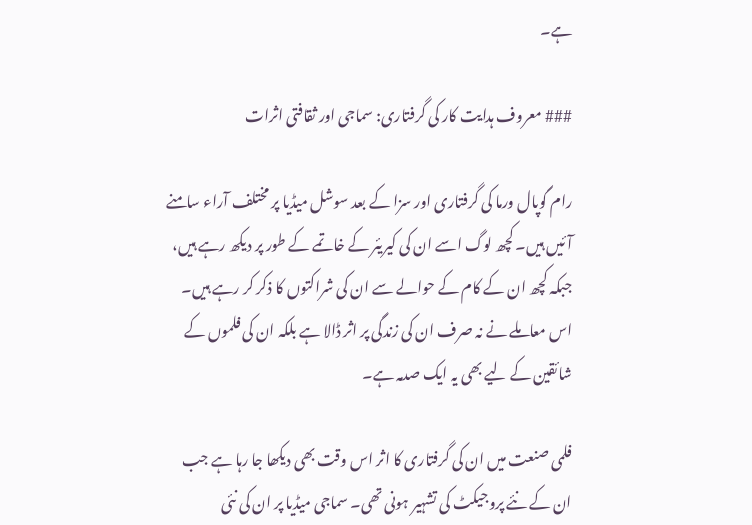ہے۔

### معروف ہدایت کار کی گرفتاری: سماجی اور ثقافتی اثرات

رام گوپال ورما کی گرفتاری اور سزا کے بعد سوشل میڈیا پر مختلف آراء سامنے آئیں ہیں۔ کچھ لوگ اسے ان کی کیریئر کے خاتمے کے طور پر دیکھ رہے ہیں، جبکہ کچھ ان کے کام کے حوالے سے ان کی شراکتوں کا ذکر کر رہے ہیں۔ اس معاملے نے نہ صرف ان کی زندگی پر اثر ڈالا ہے بلکہ ان کی فلموں کے شائقین کے لیے بھی یہ ایک صدمہ ہے۔

فلمی صنعت میں ان کی گرفتاری کا اثر اس وقت بھی دیکھا جا رہا ہے جب ان کے نئے پروجیکٹ کی تشہیر ہونی تھی۔ سماجی میڈیا پر ان کی نئی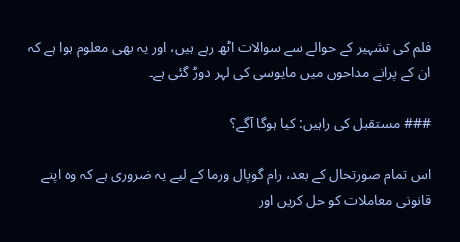فلم کی تشہیر کے حوالے سے سوالات اٹھ رہے ہیں، اور یہ بھی معلوم ہوا ہے کہ ان کے پرانے مداحوں میں مایوسی کی لہر دوڑ گئی ہے۔

### مستقبل کی راہیں: کیا ہوگا آگے؟

اس تمام صورتحال کے بعد، رام گوپال ورما کے لیے یہ ضروری ہے کہ وہ اپنے قانونی معاملات کو حل کریں اور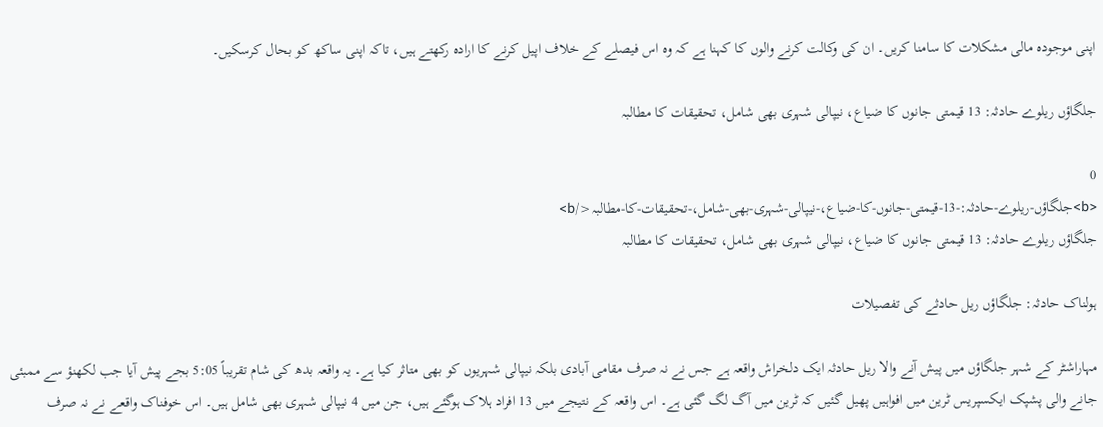اپنی موجودہ مالی مشکلات کا سامنا کریں۔ ان کی وکالت کرنے والوں کا کہنا ہے کہ وہ اس فیصلے کے خلاف اپیل کرنے کا ارادہ رکھتے ہیں، تاکہ اپنی ساکھ کو بحال کرسکیں۔

جلگاؤں ریلوے حادثہ: 13 قیمتی جانوں کا ضیاع، نیپالی شہری بھی شامل، تحقیقات کا مطالبہ

0
<b>جلگاؤں-ریلوے-حادثہ:-13-قیمتی-جانوں-کا-ضیاع،-نیپالی-شہری-بھی-شامل،-تحقیقات-کا-مطالبہ</b>
جلگاؤں ریلوے حادثہ: 13 قیمتی جانوں کا ضیاع، نیپالی شہری بھی شامل، تحقیقات کا مطالبہ

ہولناک حادثہ: جلگاؤں ریل حادثے کی تفصیلات

مہاراشٹر کے شہر جلگاؤں میں پیش آنے والا ریل حادثہ ایک دلخراش واقعہ ہے جس نے نہ صرف مقامی آبادی بلکہ نیپالی شہریوں کو بھی متاثر کیا ہے۔ یہ واقعہ بدھ کی شام تقریباً 5:05 بجے پیش آیا جب لکھنؤ سے ممبئی جانے والی پشپک ایکسپریس ٹرین میں افواہیں پھیل گئیں کہ ٹرین میں آگ لگ گئی ہے۔ اس واقعہ کے نتیجے میں 13 افراد ہلاک ہوگئے ہیں، جن میں 4 نیپالی شہری بھی شامل ہیں۔ اس خوفناک واقعے نے نہ صرف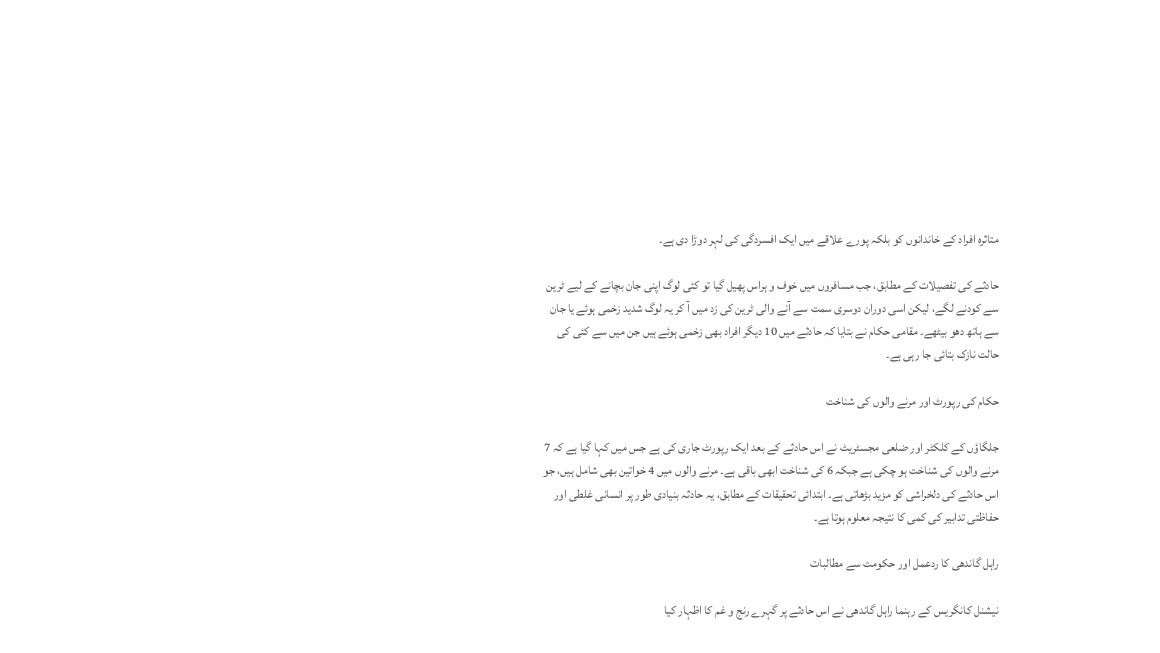متاثرہ افراد کے خاندانوں کو بلکہ پورے علاقے میں ایک افسردگی کی لہر دوڑا دی ہے۔

حادثے کی تفصیلات کے مطابق، جب مسافروں میں خوف و ہراس پھیل گیا تو کئی لوگ اپنی جان بچانے کے لیے ٹرین سے کودنے لگے، لیکن اسی دوران دوسری سمت سے آنے والی ٹرین کی زد میں آ کر یہ لوگ شدید زخمی ہوئے یا جان سے ہاتھ دھو بیٹھے۔ مقامی حکام نے بتایا کہ حادثے میں 10 دیگر افراد بھی زخمی ہوئے ہیں جن میں سے کئی کی حالت نازک بتائی جا رہی ہے۔

حکام کی رپورٹ اور مرنے والوں کی شناخت

جلگاؤں کے کلکٹر اور ضلعی مجسٹریٹ نے اس حادثے کے بعد ایک رپورٹ جاری کی ہے جس میں کہا گیا ہے کہ 7 مرنے والوں کی شناخت ہو چکی ہے جبکہ 6 کی شناخت ابھی باقی ہے۔ مرنے والوں میں 4 خواتین بھی شامل ہیں، جو اس حادثے کی دلخراشی کو مزید بڑھاتی ہے۔ ابتدائی تحقیقات کے مطابق، یہ حادثہ بنیادی طور پر انسانی غلطی اور حفاظتی تدابیر کی کمی کا نتیجہ معلوم ہوتا ہے۔

راہل گاندھی کا ردعمل اور حکومت سے مطالبات

نیشنل کانگریس کے رہنما راہل گاندھی نے اس حادثے پر گہرے رنج و غم کا اظہار کیا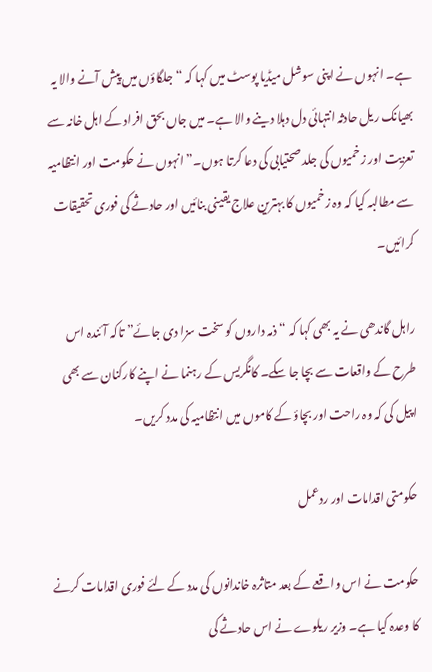ہے۔ انہوں نے اپنی سوشل میڈیا پوسٹ میں کہا کہ “جلگاؤں میں پیش آنے والا یہ بھیانک ریل حادثہ انتہائی دل دہلا دینے والا ہے۔ میں جاں بحق افراد کے اہل خانہ سے تعزیت اور زخمیوں کی جلد صحتیابی کی دعا کرتا ہوں۔” انہوں نے حکومت اور انتظامیہ سے مطالبہ کیا کہ وہ زخمیوں کا بہترین علاج یقینی بنائیں اور حادثے کی فوری تحقیقات کرائیں۔

راہل گاندھی نے یہ بھی کہا کہ “ذمہ داروں کو سخت سزا دی جائے” تاکہ آئندہ اس طرح کے واقعات سے بچا جا سکے۔ کانگریس کے رہنما نے اپنے کارکنان سے بھی اپیل کی کہ وہ راحت اور بچاؤ کے کاموں میں انتظامیہ کی مدد کریں۔

حکومتی اقدامات اور ردعمل

حکومت نے اس واقعے کے بعد متاثرہ خاندانوں کی مدد کے لئے فوری اقدامات کرنے کا وعدہ کیا ہے۔ وزیر ریلوے نے اس حادثے کی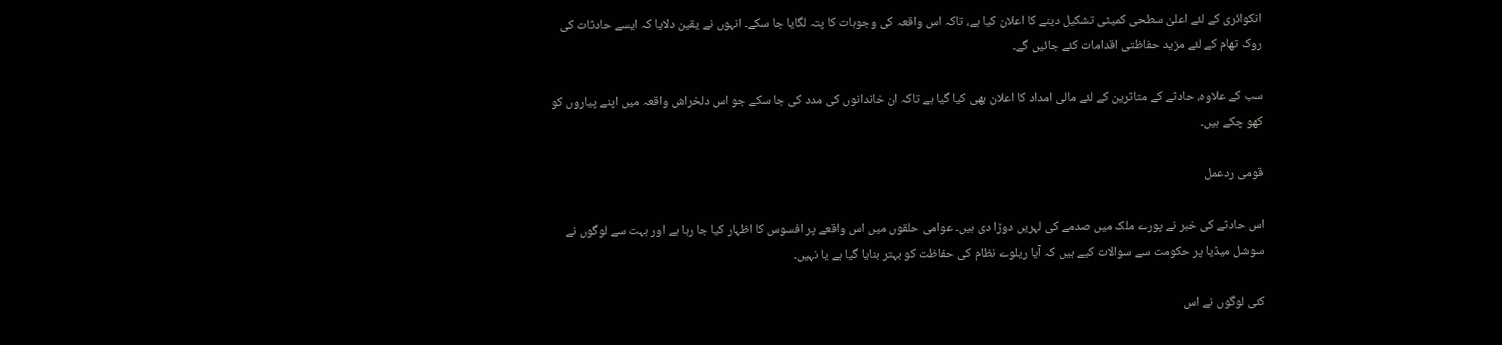انکوائری کے لئے اعلیٰ سطحی کمیٹی تشکیل دینے کا اعلان کیا ہے، تاکہ اس واقعہ کی وجوہات کا پتہ لگایا جا سکے۔ انہوں نے یقین دلایا کہ ایسے حادثات کی روک تھام کے لئے مزید حفاظتی اقدامات کئے جائیں گے۔

سب کے علاوہ، حادثے کے متاثرین کے لئے مالی امداد کا اعلان بھی کیا گیا ہے تاکہ ان خاندانوں کی مدد کی جا سکے جو اس دلخراش واقعہ میں اپنے پیاروں کو کھو چکے ہیں۔

قومی ردعمل

اس حادثے کی خبر نے پورے ملک میں صدمے کی لہریں دوڑا دی ہیں۔ عوامی حلقوں میں اس واقعے پر افسوس کا اظہار کیا جا رہا ہے اور بہت سے لوگوں نے سوشل میڈیا پر حکومت سے سوالات کیے ہیں کہ آیا ریلوے نظام کی حفاظت کو بہتر بنایا گیا ہے یا نہیں۔

کئی لوگوں نے اس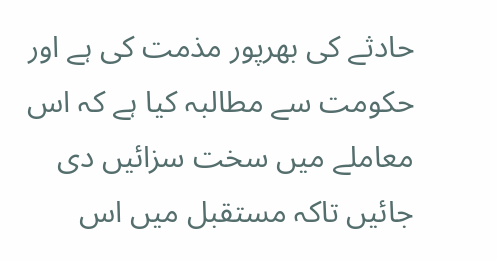حادثے کی بھرپور مذمت کی ہے اور حکومت سے مطالبہ کیا ہے کہ اس معاملے میں سخت سزائیں دی جائیں تاکہ مستقبل میں اس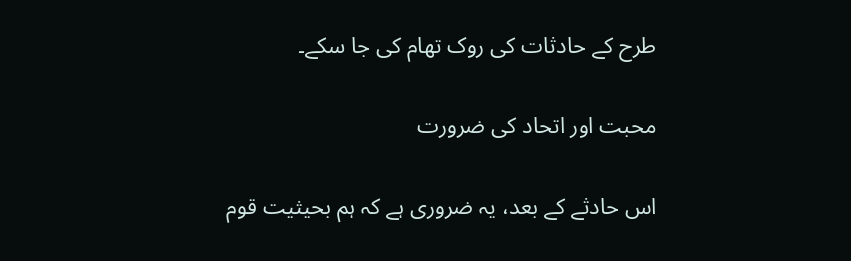طرح کے حادثات کی روک تھام کی جا سکے۔

محبت اور اتحاد کی ضرورت

اس حادثے کے بعد، یہ ضروری ہے کہ ہم بحیثیت قوم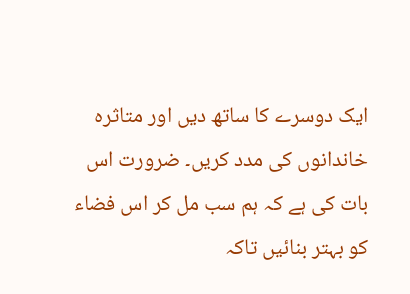ایک دوسرے کا ساتھ دیں اور متاثرہ خاندانوں کی مدد کریں۔ ضرورت اس بات کی ہے کہ ہم سب مل کر اس فضاء کو بہتر بنائیں تاکہ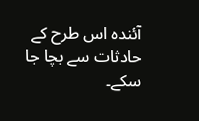آئندہ اس طرح کے حادثات سے بچا جا سکے۔